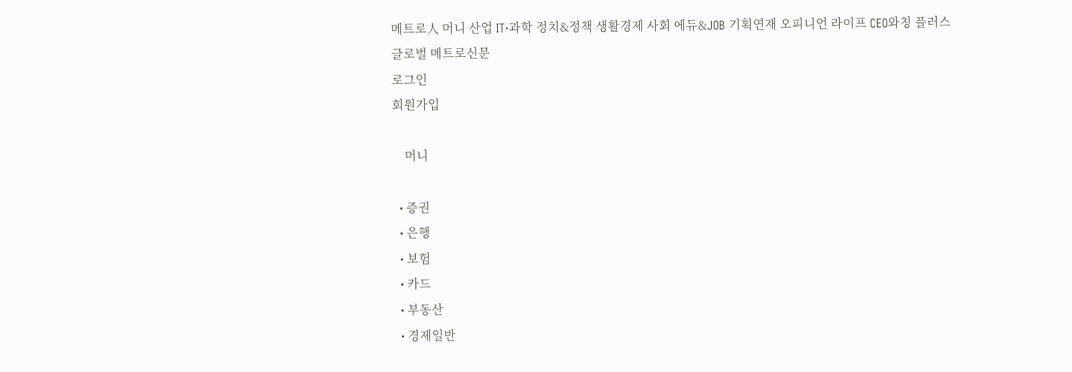메트로人 머니 산업 IT·과학 정치&정책 생활경제 사회 에듀&JOB 기획연재 오피니언 라이프 CEO와칭 플러스
글로벌 메트로신문
로그인
회원가입

    머니

  • 증권
  • 은행
  • 보험
  • 카드
  • 부동산
  • 경제일반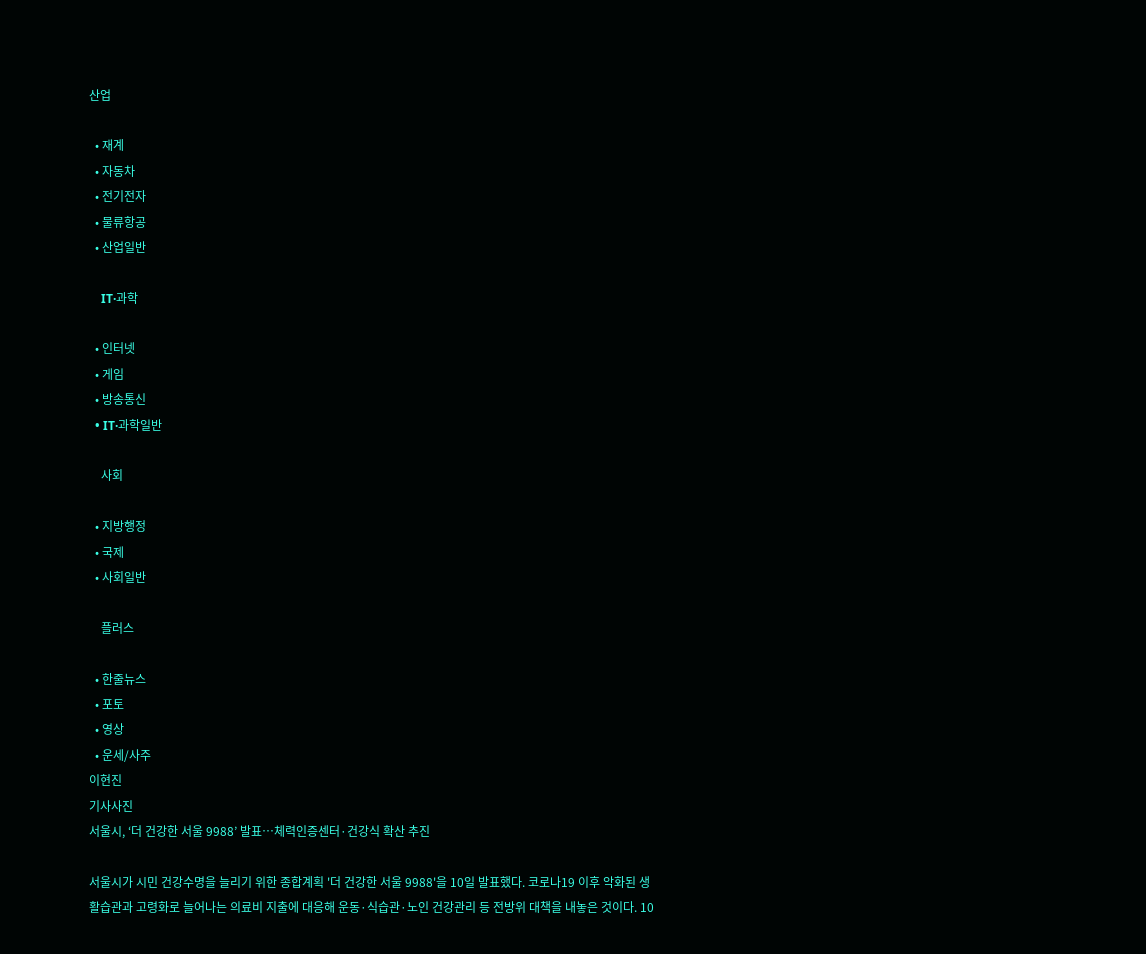산업

  • 재계
  • 자동차
  • 전기전자
  • 물류항공
  • 산업일반

    IT·과학

  • 인터넷
  • 게임
  • 방송통신
  • IT·과학일반

    사회

  • 지방행정
  • 국제
  • 사회일반

    플러스

  • 한줄뉴스
  • 포토
  • 영상
  • 운세/사주
이현진
기사사진
서울시, ‘더 건강한 서울 9988’ 발표…체력인증센터·건강식 확산 추진

서울시가 시민 건강수명을 늘리기 위한 종합계획 '더 건강한 서울 9988'을 10일 발표했다. 코로나19 이후 악화된 생활습관과 고령화로 늘어나는 의료비 지출에 대응해 운동·식습관·노인 건강관리 등 전방위 대책을 내놓은 것이다. 10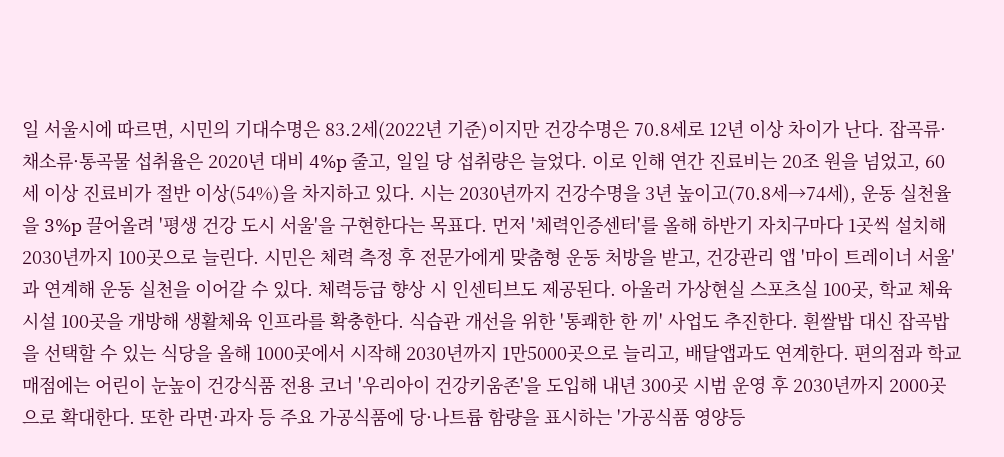일 서울시에 따르면, 시민의 기대수명은 83.2세(2022년 기준)이지만 건강수명은 70.8세로 12년 이상 차이가 난다. 잡곡류·채소류·통곡물 섭취율은 2020년 대비 4%p 줄고, 일일 당 섭취량은 늘었다. 이로 인해 연간 진료비는 20조 원을 넘었고, 60세 이상 진료비가 절반 이상(54%)을 차지하고 있다. 시는 2030년까지 건강수명을 3년 높이고(70.8세→74세), 운동 실천율을 3%p 끌어올려 '평생 건강 도시 서울'을 구현한다는 목표다. 먼저 '체력인증센터'를 올해 하반기 자치구마다 1곳씩 설치해 2030년까지 100곳으로 늘린다. 시민은 체력 측정 후 전문가에게 맞춤형 운동 처방을 받고, 건강관리 앱 '마이 트레이너 서울'과 연계해 운동 실천을 이어갈 수 있다. 체력등급 향상 시 인센티브도 제공된다. 아울러 가상현실 스포츠실 100곳, 학교 체육시설 100곳을 개방해 생활체육 인프라를 확충한다. 식습관 개선을 위한 '통쾌한 한 끼' 사업도 추진한다. 흰쌀밥 대신 잡곡밥을 선택할 수 있는 식당을 올해 1000곳에서 시작해 2030년까지 1만5000곳으로 늘리고, 배달앱과도 연계한다. 편의점과 학교 매점에는 어린이 눈높이 건강식품 전용 코너 '우리아이 건강키움존'을 도입해 내년 300곳 시범 운영 후 2030년까지 2000곳으로 확대한다. 또한 라면·과자 등 주요 가공식품에 당·나트륨 함량을 표시하는 '가공식품 영양등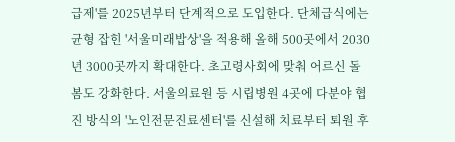급제'를 2025년부터 단계적으로 도입한다. 단체급식에는 균형 잡힌 '서울미래밥상'을 적용해 올해 500곳에서 2030년 3000곳까지 확대한다. 초고령사회에 맞춰 어르신 돌봄도 강화한다. 서울의료원 등 시립병원 4곳에 다분야 협진 방식의 '노인전문진료센터'를 신설해 치료부터 퇴원 후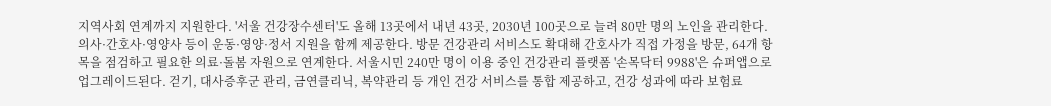지역사회 연계까지 지원한다. '서울 건강장수센터'도 올해 13곳에서 내년 43곳, 2030년 100곳으로 늘려 80만 명의 노인을 관리한다. 의사·간호사·영양사 등이 운동·영양·정서 지원을 함께 제공한다. 방문 건강관리 서비스도 확대해 간호사가 직접 가정을 방문, 64개 항목을 점검하고 필요한 의료·돌봄 자원으로 연계한다. 서울시민 240만 명이 이용 중인 건강관리 플랫폼 '손목닥터 9988'은 슈퍼앱으로 업그레이드된다. 걷기, 대사증후군 관리, 금연클리닉, 복약관리 등 개인 건강 서비스를 통합 제공하고, 건강 성과에 따라 보험료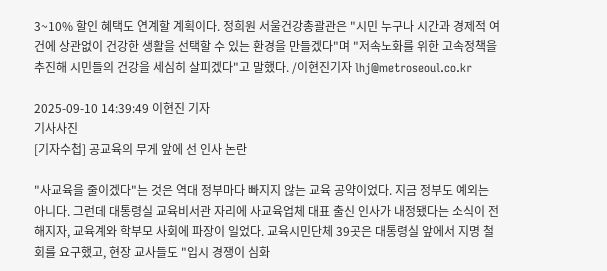3~10% 할인 혜택도 연계할 계획이다. 정희원 서울건강총괄관은 "시민 누구나 시간과 경제적 여건에 상관없이 건강한 생활을 선택할 수 있는 환경을 만들겠다"며 "저속노화를 위한 고속정책을 추진해 시민들의 건강을 세심히 살피겠다"고 말했다. /이현진기자 lhj@metroseoul.co.kr

2025-09-10 14:39:49 이현진 기자
기사사진
[기자수첩] 공교육의 무게 앞에 선 인사 논란

"사교육을 줄이겠다"는 것은 역대 정부마다 빠지지 않는 교육 공약이었다. 지금 정부도 예외는 아니다. 그런데 대통령실 교육비서관 자리에 사교육업체 대표 출신 인사가 내정됐다는 소식이 전해지자, 교육계와 학부모 사회에 파장이 일었다. 교육시민단체 39곳은 대통령실 앞에서 지명 철회를 요구했고, 현장 교사들도 "입시 경쟁이 심화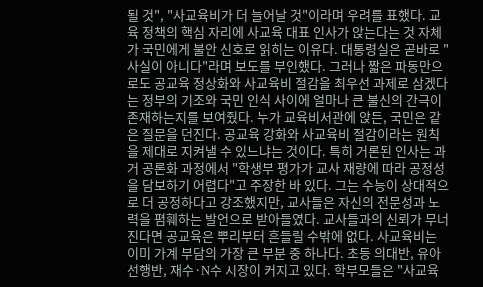될 것", "사교육비가 더 늘어날 것"이라며 우려를 표했다. 교육 정책의 핵심 자리에 사교육 대표 인사가 앉는다는 것 자체가 국민에게 불안 신호로 읽히는 이유다. 대통령실은 곧바로 "사실이 아니다"라며 보도를 부인했다. 그러나 짧은 파동만으로도 공교육 정상화와 사교육비 절감을 최우선 과제로 삼겠다는 정부의 기조와 국민 인식 사이에 얼마나 큰 불신의 간극이 존재하는지를 보여줬다. 누가 교육비서관에 앉든, 국민은 같은 질문을 던진다. 공교육 강화와 사교육비 절감이라는 원칙을 제대로 지켜낼 수 있느냐는 것이다. 특히 거론된 인사는 과거 공론화 과정에서 "학생부 평가가 교사 재량에 따라 공정성을 담보하기 어렵다"고 주장한 바 있다. 그는 수능이 상대적으로 더 공정하다고 강조했지만, 교사들은 자신의 전문성과 노력을 폄훼하는 발언으로 받아들였다. 교사들과의 신뢰가 무너진다면 공교육은 뿌리부터 흔들릴 수밖에 없다. 사교육비는 이미 가계 부담의 가장 큰 부분 중 하나다. 초등 의대반, 유아 선행반, 재수·N수 시장이 커지고 있다. 학부모들은 "사교육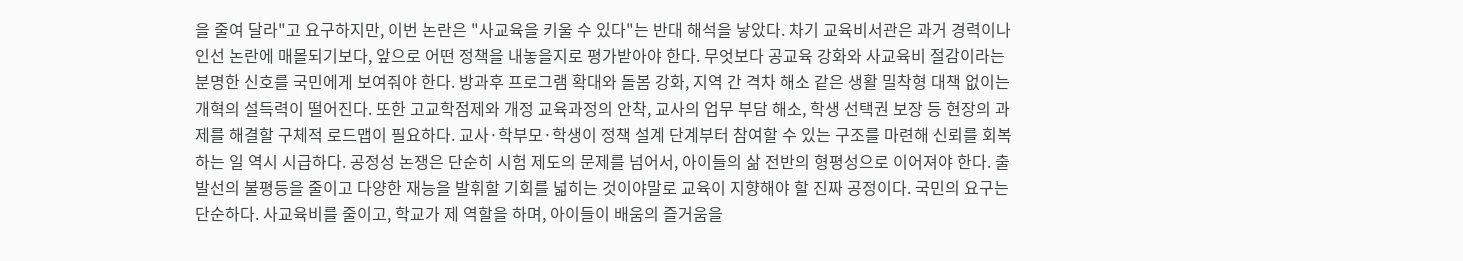을 줄여 달라"고 요구하지만, 이번 논란은 "사교육을 키울 수 있다"는 반대 해석을 낳았다. 차기 교육비서관은 과거 경력이나 인선 논란에 매몰되기보다, 앞으로 어떤 정책을 내놓을지로 평가받아야 한다. 무엇보다 공교육 강화와 사교육비 절감이라는 분명한 신호를 국민에게 보여줘야 한다. 방과후 프로그램 확대와 돌봄 강화, 지역 간 격차 해소 같은 생활 밀착형 대책 없이는 개혁의 설득력이 떨어진다. 또한 고교학점제와 개정 교육과정의 안착, 교사의 업무 부담 해소, 학생 선택권 보장 등 현장의 과제를 해결할 구체적 로드맵이 필요하다. 교사·학부모·학생이 정책 설계 단계부터 참여할 수 있는 구조를 마련해 신뢰를 회복하는 일 역시 시급하다. 공정성 논쟁은 단순히 시험 제도의 문제를 넘어서, 아이들의 삶 전반의 형평성으로 이어져야 한다. 출발선의 불평등을 줄이고 다양한 재능을 발휘할 기회를 넓히는 것이야말로 교육이 지향해야 할 진짜 공정이다. 국민의 요구는 단순하다. 사교육비를 줄이고, 학교가 제 역할을 하며, 아이들이 배움의 즐거움을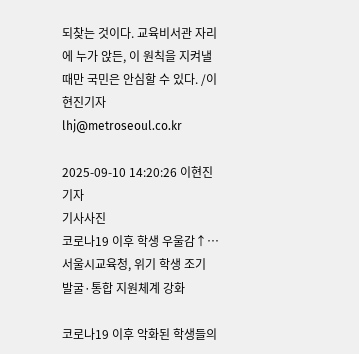되찾는 것이다. 교육비서관 자리에 누가 앉든, 이 원칙을 지켜낼 때만 국민은 안심할 수 있다. /이현진기자 lhj@metroseoul.co.kr

2025-09-10 14:20:26 이현진 기자
기사사진
코로나19 이후 학생 우울감↑…서울시교육청, 위기 학생 조기 발굴·통합 지원체계 강화

코로나19 이후 악화된 학생들의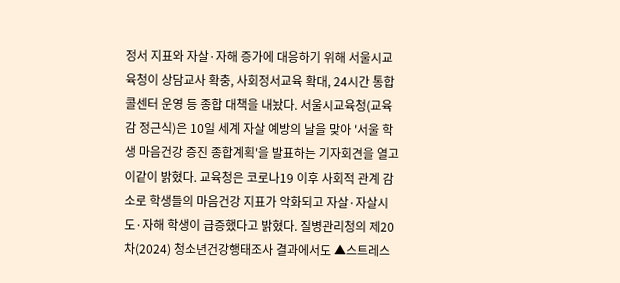정서 지표와 자살·자해 증가에 대응하기 위해 서울시교육청이 상담교사 확충, 사회정서교육 확대, 24시간 통합콜센터 운영 등 종합 대책을 내놨다. 서울시교육청(교육감 정근식)은 10일 세계 자살 예방의 날을 맞아 '서울 학생 마음건강 증진 종합계획'을 발표하는 기자회견을 열고 이같이 밝혔다. 교육청은 코로나19 이후 사회적 관계 감소로 학생들의 마음건강 지표가 악화되고 자살·자살시도·자해 학생이 급증했다고 밝혔다. 질병관리청의 제20차(2024) 청소년건강행태조사 결과에서도 ▲스트레스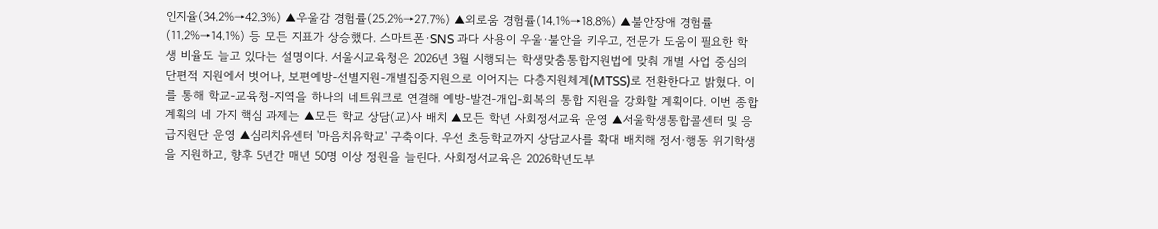인지율(34.2%→42.3%) ▲우울감 경험률(25.2%→27.7%) ▲외로움 경험률(14.1%→18.8%) ▲불안장애 경험률(11.2%→14.1%) 등 모든 지표가 상승했다. 스마트폰·SNS 과다 사용이 우울·불안을 키우고, 전문가 도움이 필요한 학생 비율도 늘고 있다는 설명이다. 서울시교육청은 2026년 3월 시행되는 학생맞춤통합지원법에 맞춰 개별 사업 중심의 단편적 지원에서 벗어나, 보편예방-선별지원-개별집중지원으로 이어지는 다층지원체계(MTSS)로 전환한다고 밝혔다. 이를 통해 학교-교육청-지역을 하나의 네트워크로 연결해 예방-발견-개입-회복의 통합 지원을 강화할 계획이다. 이번 종합계획의 네 가지 핵심 과제는 ▲모든 학교 상담(교)사 배치 ▲모든 학년 사회정서교육 운영 ▲서울학생통합콜센터 및 응급지원단 운영 ▲심리치유센터 '마음치유학교' 구축이다. 우선 초등학교까지 상담교사를 확대 배치해 정서·행동 위기학생을 지원하고, 향후 5년간 매년 50명 이상 정원을 늘린다. 사회정서교육은 2026학년도부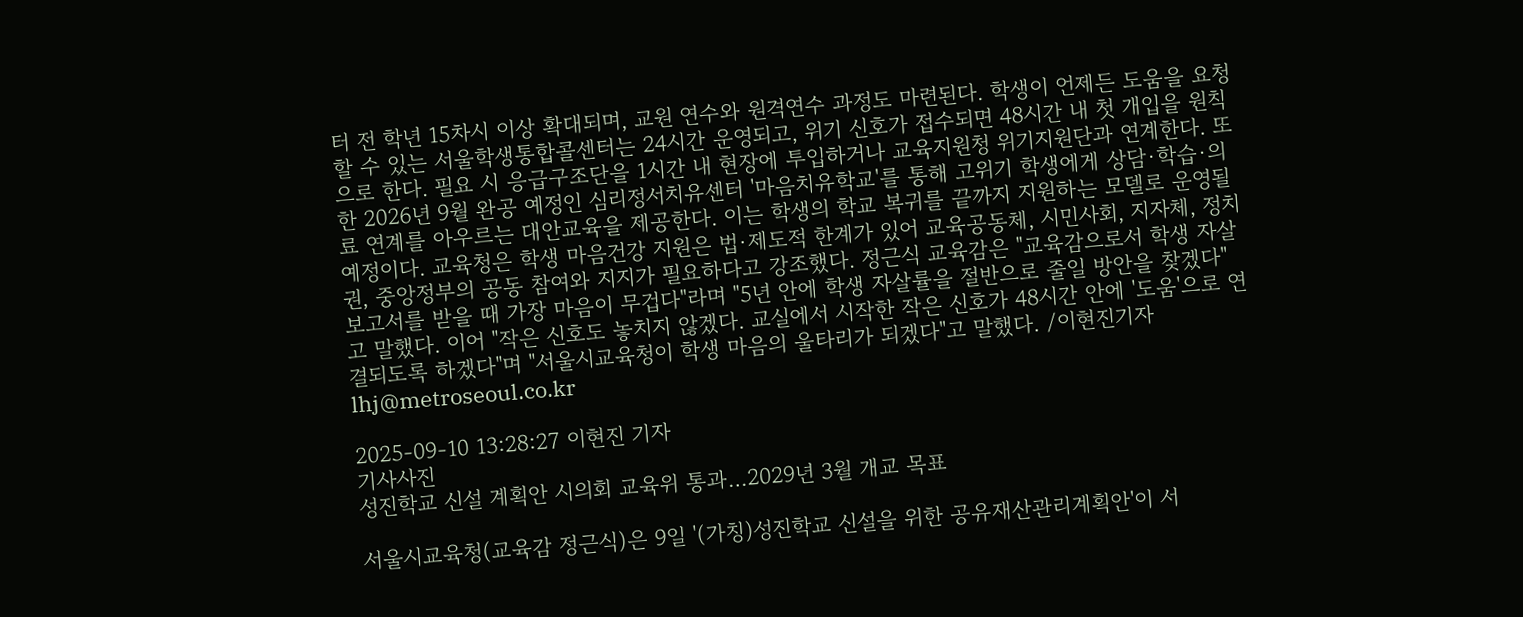터 전 학년 15차시 이상 확대되며, 교원 연수와 원격연수 과정도 마련된다. 학생이 언제든 도움을 요청할 수 있는 서울학생통합콜센터는 24시간 운영되고, 위기 신호가 접수되면 48시간 내 첫 개입을 원칙으로 한다. 필요 시 응급구조단을 1시간 내 현장에 투입하거나 교육지원청 위기지원단과 연계한다. 또한 2026년 9월 완공 예정인 심리정서치유센터 '마음치유학교'를 통해 고위기 학생에게 상담·학습·의료 연계를 아우르는 대안교육을 제공한다. 이는 학생의 학교 복귀를 끝까지 지원하는 모델로 운영될 예정이다. 교육청은 학생 마음건강 지원은 법·제도적 한계가 있어 교육공동체, 시민사회, 지자체, 정치권, 중앙정부의 공동 참여와 지지가 필요하다고 강조했다. 정근식 교육감은 "교육감으로서 학생 자살 보고서를 받을 때 가장 마음이 무겁다"라며 "5년 안에 학생 자살률을 절반으로 줄일 방안을 찾겠다"고 말했다. 이어 "작은 신호도 놓치지 않겠다. 교실에서 시작한 작은 신호가 48시간 안에 '도움'으로 연결되도록 하겠다"며 "서울시교육청이 학생 마음의 울타리가 되겠다"고 말했다. /이현진기자 lhj@metroseoul.co.kr

2025-09-10 13:28:27 이현진 기자
기사사진
성진학교 신설 계획안 시의회 교육위 통과…2029년 3월 개교 목표

서울시교육청(교육감 정근식)은 9일 '(가칭)성진학교 신설을 위한 공유재산관리계획안'이 서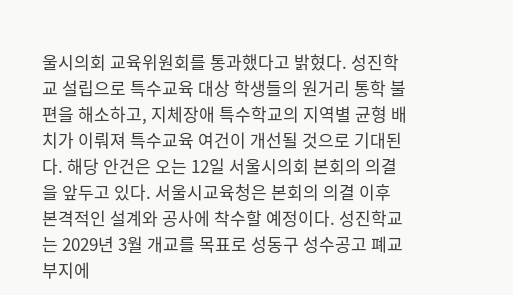울시의회 교육위원회를 통과했다고 밝혔다. 성진학교 설립으로 특수교육 대상 학생들의 원거리 통학 불편을 해소하고, 지체장애 특수학교의 지역별 균형 배치가 이뤄져 특수교육 여건이 개선될 것으로 기대된다. 해당 안건은 오는 12일 서울시의회 본회의 의결을 앞두고 있다. 서울시교육청은 본회의 의결 이후 본격적인 설계와 공사에 착수할 예정이다. 성진학교는 2029년 3월 개교를 목표로 성동구 성수공고 폐교 부지에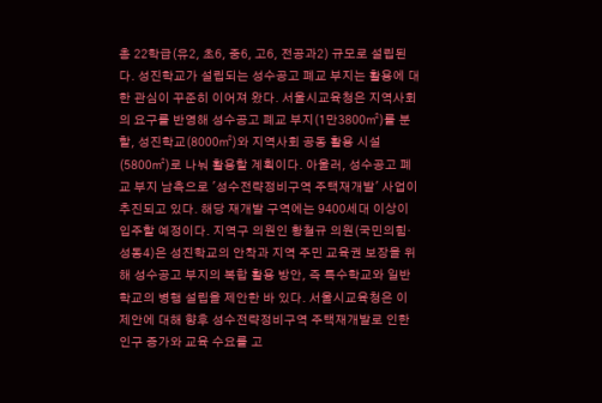총 22학급(유2, 초6, 중6, 고6, 전공과2) 규모로 설립된다. 성진학교가 설립되는 성수공고 폐교 부지는 활용에 대한 관심이 꾸준히 이어져 왔다. 서울시교육청은 지역사회의 요구를 반영해 성수공고 폐교 부지(1만3800㎡)를 분할, 성진학교(8000㎡)와 지역사회 공동 활용 시설(5800㎡)로 나눠 활용할 계획이다. 아울러, 성수공고 폐교 부지 남측으로 '성수전략정비구역 주택재개발' 사업이 추진되고 있다. 해당 재개발 구역에는 9400세대 이상이 입주할 예정이다. 지역구 의원인 황철규 의원(국민의힘·성동4)은 성진학교의 안착과 지역 주민 교육권 보장을 위해 성수공고 부지의 복합 활용 방안, 즉 특수학교와 일반학교의 병행 설립을 제안한 바 있다. 서울시교육청은 이 제안에 대해 향후 성수전략정비구역 주택재개발로 인한 인구 증가와 교육 수요를 고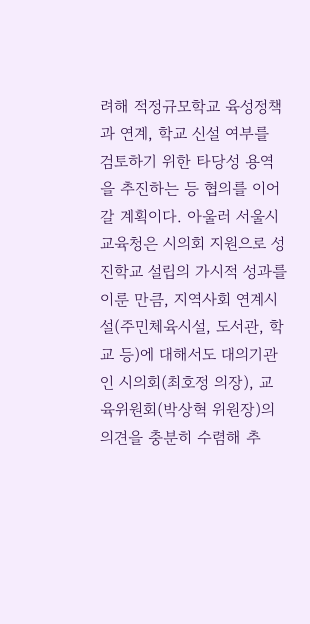려해 적정규모학교 육성정책과 연계, 학교 신설 여부를 검토하기 위한 타당성 용역을 추진하는 등 협의를 이어갈 계획이다. 아울러 서울시교육청은 시의회 지원으로 성진학교 설립의 가시적 성과를 이룬 만큼, 지역사회 연계시설(주민체육시설, 도서관, 학교 등)에 대해서도 대의기관인 시의회(최호정 의장), 교육위원회(박상혁 위원장)의 의견을 충분히 수렴해 추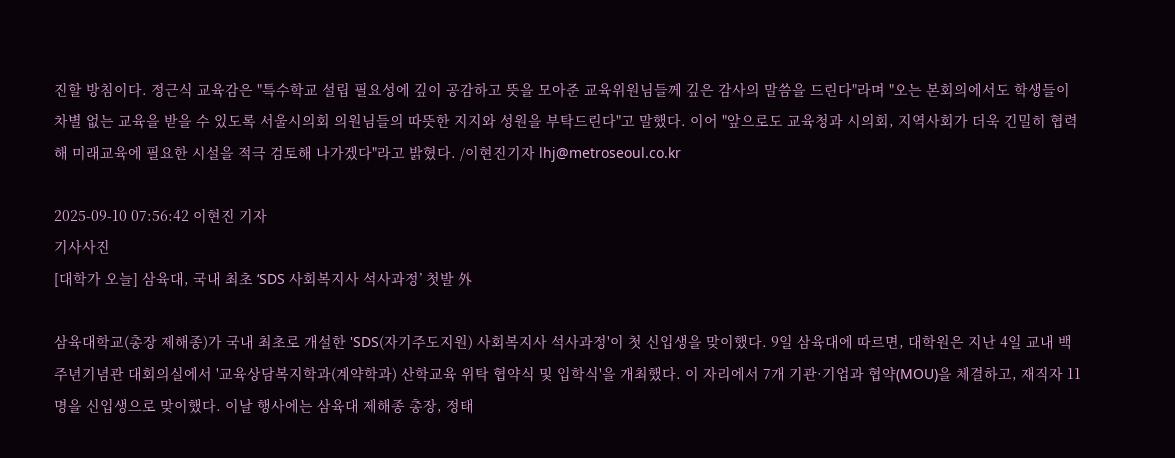진할 방침이다. 정근식 교육감은 "특수학교 설립 필요성에 깊이 공감하고 뜻을 모아준 교육위원님들께 깊은 감사의 말씀을 드린다"라며 "오는 본회의에서도 학생들이 차별 없는 교육을 받을 수 있도록 서울시의회 의원님들의 따뜻한 지지와 성원을 부탁드린다"고 말했다. 이어 "앞으로도 교육청과 시의회, 지역사회가 더욱 긴밀히 협력해 미래교육에 필요한 시설을 적극 검토해 나가겠다"라고 밝혔다. /이현진기자 lhj@metroseoul.co.kr

2025-09-10 07:56:42 이현진 기자
기사사진
[대학가 오늘] 삼육대, 국내 최초 ‘SDS 사회복지사 석사과정’ 첫발 外

삼육대학교(총장 제해종)가 국내 최초로 개설한 'SDS(자기주도지원) 사회복지사 석사과정'이 첫 신입생을 맞이했다. 9일 삼육대에 따르면, 대학원은 지난 4일 교내 백주년기념관 대회의실에서 '교육상담복지학과(계약학과) 산학교육 위탁 협약식 및 입학식'을 개최했다. 이 자리에서 7개 기관·기업과 협약(MOU)을 체결하고, 재직자 11명을 신입생으로 맞이했다. 이날 행사에는 삼육대 제해종 총장, 정태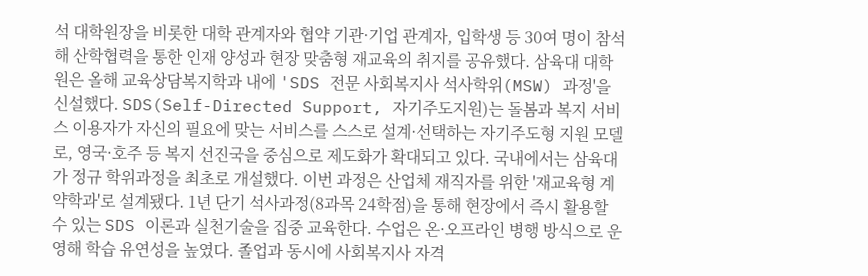석 대학원장을 비롯한 대학 관계자와 협약 기관·기업 관계자, 입학생 등 30여 명이 참석해 산학협력을 통한 인재 양성과 현장 맞춤형 재교육의 취지를 공유했다. 삼육대 대학원은 올해 교육상담복지학과 내에 'SDS 전문 사회복지사 석사학위(MSW) 과정'을 신설했다. SDS(Self-Directed Support, 자기주도지원)는 돌봄과 복지 서비스 이용자가 자신의 필요에 맞는 서비스를 스스로 설계·선택하는 자기주도형 지원 모델로, 영국·호주 등 복지 선진국을 중심으로 제도화가 확대되고 있다. 국내에서는 삼육대가 정규 학위과정을 최초로 개설했다. 이번 과정은 산업체 재직자를 위한 '재교육형 계약학과'로 설계됐다. 1년 단기 석사과정(8과목 24학점)을 통해 현장에서 즉시 활용할 수 있는 SDS 이론과 실천기술을 집중 교육한다. 수업은 온·오프라인 병행 방식으로 운영해 학습 유연성을 높였다. 졸업과 동시에 사회복지사 자격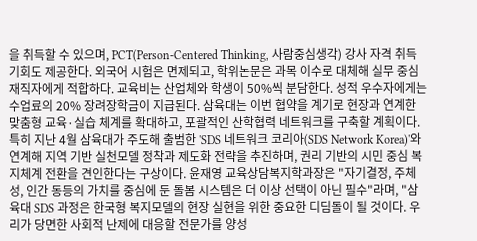을 취득할 수 있으며, PCT(Person-Centered Thinking, 사람중심생각) 강사 자격 취득 기회도 제공한다. 외국어 시험은 면제되고, 학위논문은 과목 이수로 대체해 실무 중심 재직자에게 적합하다. 교육비는 산업체와 학생이 50%씩 분담한다. 성적 우수자에게는 수업료의 20% 장려장학금이 지급된다. 삼육대는 이번 협약을 계기로 현장과 연계한 맞춤형 교육·실습 체계를 확대하고, 포괄적인 산학협력 네트워크를 구축할 계획이다. 특히 지난 4월 삼육대가 주도해 출범한 'SDS 네트워크 코리아(SDS Network Korea)'와 연계해 지역 기반 실천모델 정착과 제도화 전략을 추진하며, 권리 기반의 시민 중심 복지체계 전환을 견인한다는 구상이다. 윤재영 교육상담복지학과장은 "자기결정, 주체성, 인간 동등의 가치를 중심에 둔 돌봄 시스템은 더 이상 선택이 아닌 필수"라며, "삼육대 SDS 과정은 한국형 복지모델의 현장 실현을 위한 중요한 디딤돌이 될 것이다. 우리가 당면한 사회적 난제에 대응할 전문가를 양성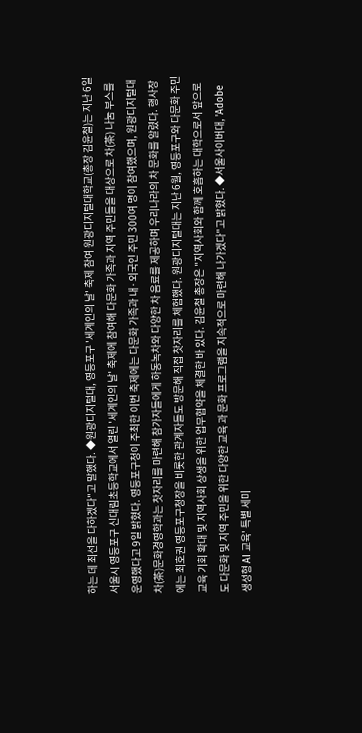하는 데 최선을 다하겠다"고 말했다. ◆원광디지털대, 영등포구 '세계인의 날' 축제 참여 원광디지털대학교(총장 김윤철)는 지난 6일 서울시 영등포구 신대림초등학교에서 열린 '세계인의 날' 축제에 참여해 다문화 가족과 지역 주민들을 대상으로 차(茶) 나눔 부스를 운영했다고 9일 밝혔다. 영등포구청이 주최한 이번 축제에는 다문화 가족과 내·외국인 주민 300여 명이 참여했으며, 원광디지털대 차(茶)문화경영학과는 찻자리를 마련해 참가자들에게 하동녹차와 다양한 차 음료를 제공하며 우리나라의 차 문화를 알렸다. 행사장에는 최호권 영등포구청장을 비롯한 관계자들도 방문해 직접 찻자리를 체험했다. 원광디지털대는 지난 6월, 영등포구와 다문화 주민 교육 기회 확대 및 지역사회 상생을 위한 업무협약을 체결한 바 있다. 김윤철 총장은 "지역사회와 함께 호흡하는 대학으로서 앞으로도 다문화 및 지역 주민을 위한 다양한 교육 과 문화 프로그램을 지속적으로 마련해 나가겠다"고 밝혔다. ◆서울사이버대, 'Adobe 생성형 AI 교육' 특별 세미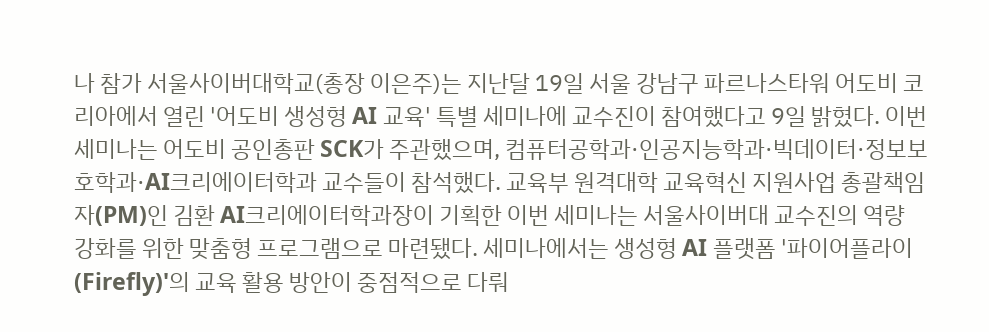나 참가 서울사이버대학교(총장 이은주)는 지난달 19일 서울 강남구 파르나스타워 어도비 코리아에서 열린 '어도비 생성형 AI 교육' 특별 세미나에 교수진이 참여했다고 9일 밝혔다. 이번 세미나는 어도비 공인총판 SCK가 주관했으며, 컴퓨터공학과·인공지능학과·빅데이터·정보보호학과·AI크리에이터학과 교수들이 참석했다. 교육부 원격대학 교육혁신 지원사업 총괄책임자(PM)인 김환 AI크리에이터학과장이 기획한 이번 세미나는 서울사이버대 교수진의 역량 강화를 위한 맞춤형 프로그램으로 마련됐다. 세미나에서는 생성형 AI 플랫폼 '파이어플라이(Firefly)'의 교육 활용 방안이 중점적으로 다뤄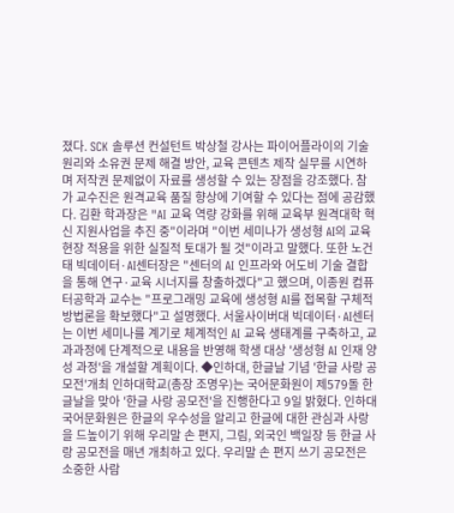졌다. SCK 솔루션 컨설턴트 박상철 강사는 파이어플라이의 기술 원리와 소유권 문제 해결 방안, 교육 콘텐츠 제작 실무를 시연하며 저작권 문제없이 자료를 생성할 수 있는 장점을 강조했다. 참가 교수진은 원격교육 품질 향상에 기여할 수 있다는 점에 공감했다. 김환 학과장은 "AI 교육 역량 강화를 위해 교육부 원격대학 혁신 지원사업을 추진 중"이라며 "이번 세미나가 생성형 AI의 교육 현장 적용을 위한 실질적 토대가 될 것"이라고 말했다. 또한 노건태 빅데이터·AI센터장은 "센터의 AI 인프라와 어도비 기술 결합을 통해 연구·교육 시너지를 창출하겠다"고 했으며, 이종원 컴퓨터공학과 교수는 "프로그래밍 교육에 생성형 AI를 접목할 구체적 방법론을 확보했다"고 설명했다. 서울사이버대 빅데이터·AI센터는 이번 세미나를 계기로 체계적인 AI 교육 생태계를 구축하고, 교과과정에 단계적으로 내용을 반영해 학생 대상 '생성형 AI 인재 양성 과정'을 개설할 계획이다. ◆인하대, 한글날 기념 '한글 사랑 공모전'개최 인하대학교(총장 조명우)는 국어문화원이 제579돌 한글날을 맞아 '한글 사랑 공모전'을 진행한다고 9일 밝혔다. 인하대 국어문화원은 한글의 우수성을 알리고 한글에 대한 관심과 사랑을 드높이기 위해 우리말 손 편지, 그림, 외국인 백일장 등 한글 사랑 공모전을 매년 개최하고 있다. 우리말 손 편지 쓰기 공모전은 소중한 사람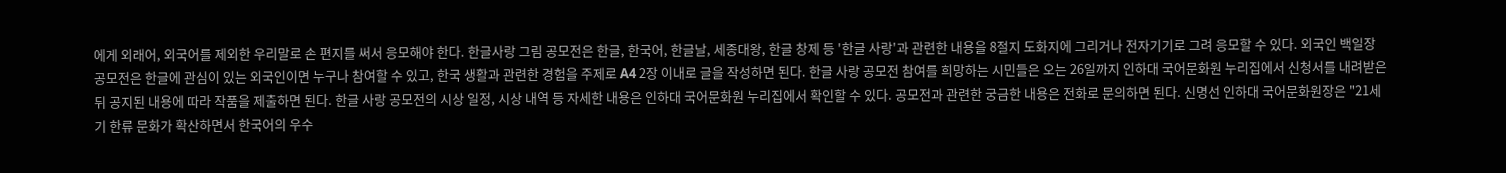에게 외래어, 외국어를 제외한 우리말로 손 편지를 써서 응모해야 한다. 한글사랑 그림 공모전은 한글, 한국어, 한글날, 세종대왕, 한글 창제 등 '한글 사랑'과 관련한 내용을 8절지 도화지에 그리거나 전자기기로 그려 응모할 수 있다. 외국인 백일장 공모전은 한글에 관심이 있는 외국인이면 누구나 참여할 수 있고, 한국 생활과 관련한 경험을 주제로 A4 2장 이내로 글을 작성하면 된다. 한글 사랑 공모전 참여를 희망하는 시민들은 오는 26일까지 인하대 국어문화원 누리집에서 신청서를 내려받은 뒤 공지된 내용에 따라 작품을 제출하면 된다. 한글 사랑 공모전의 시상 일정, 시상 내역 등 자세한 내용은 인하대 국어문화원 누리집에서 확인할 수 있다. 공모전과 관련한 궁금한 내용은 전화로 문의하면 된다. 신명선 인하대 국어문화원장은 "21세기 한류 문화가 확산하면서 한국어의 우수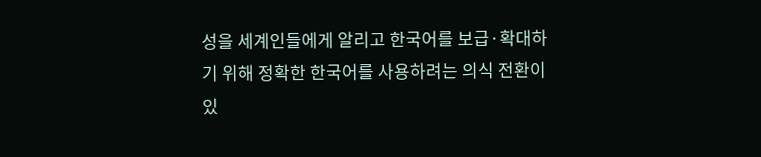성을 세계인들에게 알리고 한국어를 보급·확대하기 위해 정확한 한국어를 사용하려는 의식 전환이 있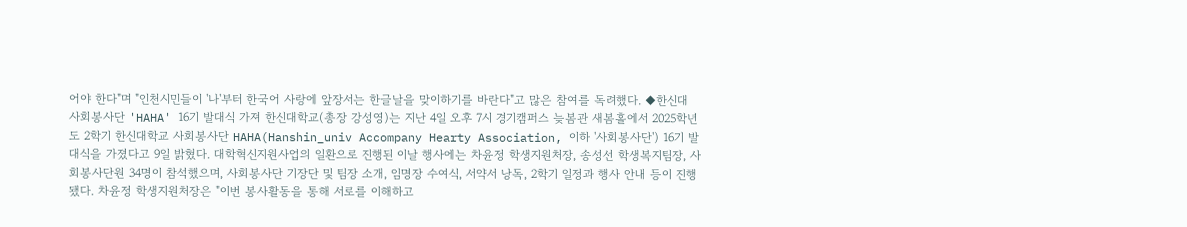어야 한다"며 "인천시민들이 '나'부터 한국어 사랑에 앞장서는 한글날을 맞이하기를 바란다"고 많은 참여를 독려했다. ◆한신대 사회봉사단 'HAHA' 16기 발대식 가져 한신대학교(총장 강성영)는 지난 4일 오후 7시 경기캠퍼스 늦봄관 새봄홀에서 2025학년도 2학기 한신대학교 사회봉사단 HAHA(Hanshin_univ Accompany Hearty Association, 이하 '사회봉사단') 16기 발대식을 가졌다고 9일 밝혔다. 대학혁신지원사업의 일환으로 진행된 이날 행사에는 차윤정 학생지원처장, 송성선 학생복지팀장, 사회봉사단원 34명이 참석했으며, 사회봉사단 기장단 및 팀장 소개, 임명장 수여식, 서약서 낭독, 2학기 일정과 행사 안내 등이 진행됐다. 차윤정 학생지원처장은 "이번 봉사활동을 통해 서로를 이해하고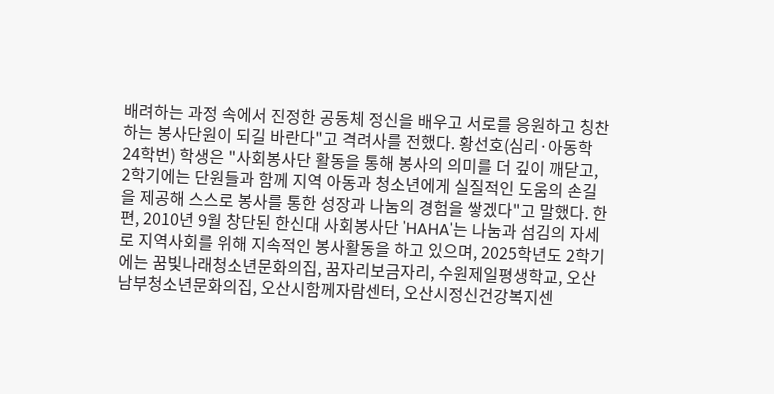배려하는 과정 속에서 진정한 공동체 정신을 배우고 서로를 응원하고 칭찬하는 봉사단원이 되길 바란다"고 격려사를 전했다. 황선호(심리·아동학 24학번) 학생은 "사회봉사단 활동을 통해 봉사의 의미를 더 깊이 깨닫고, 2학기에는 단원들과 함께 지역 아동과 청소년에게 실질적인 도움의 손길을 제공해 스스로 봉사를 통한 성장과 나눔의 경험을 쌓겠다"고 말했다. 한편, 2010년 9월 창단된 한신대 사회봉사단 'HAHA'는 나눔과 섬김의 자세로 지역사회를 위해 지속적인 봉사활동을 하고 있으며, 2025학년도 2학기에는 꿈빛나래청소년문화의집, 꿈자리보금자리, 수원제일평생학교, 오산남부청소년문화의집, 오산시함께자람센터, 오산시정신건강복지센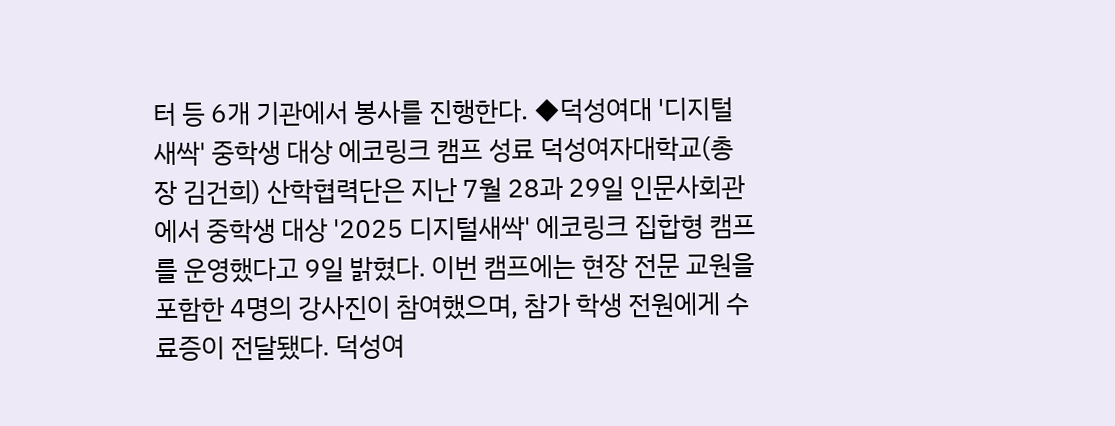터 등 6개 기관에서 봉사를 진행한다. ◆덕성여대 '디지털새싹' 중학생 대상 에코링크 캠프 성료 덕성여자대학교(총장 김건희) 산학협력단은 지난 7월 28과 29일 인문사회관에서 중학생 대상 '2025 디지털새싹' 에코링크 집합형 캠프를 운영했다고 9일 밝혔다. 이번 캠프에는 현장 전문 교원을 포함한 4명의 강사진이 참여했으며, 참가 학생 전원에게 수료증이 전달됐다. 덕성여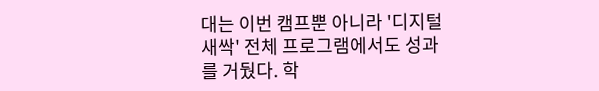대는 이번 캠프뿐 아니라 '디지털새싹' 전체 프로그램에서도 성과를 거뒀다. 학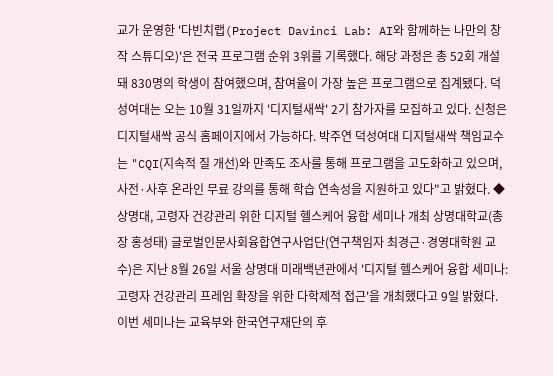교가 운영한 '다빈치랩(Project Davinci Lab: AI와 함께하는 나만의 창작 스튜디오)'은 전국 프로그램 순위 3위를 기록했다. 해당 과정은 총 52회 개설돼 830명의 학생이 참여했으며, 참여율이 가장 높은 프로그램으로 집계됐다. 덕성여대는 오는 10월 31일까지 '디지털새싹' 2기 참가자를 모집하고 있다. 신청은 디지털새싹 공식 홈페이지에서 가능하다. 박주연 덕성여대 디지털새싹 책임교수는 "CQI(지속적 질 개선)와 만족도 조사를 통해 프로그램을 고도화하고 있으며, 사전·사후 온라인 무료 강의를 통해 학습 연속성을 지원하고 있다"고 밝혔다. ◆상명대, 고령자 건강관리 위한 디지털 헬스케어 융합 세미나 개최 상명대학교(총장 홍성태) 글로벌인문사회융합연구사업단(연구책임자 최경근·경영대학원 교수)은 지난 8월 26일 서울 상명대 미래백년관에서 '디지털 헬스케어 융합 세미나: 고령자 건강관리 프레임 확장을 위한 다학제적 접근'을 개최했다고 9일 밝혔다. 이번 세미나는 교육부와 한국연구재단의 후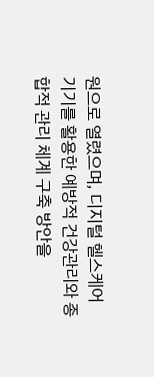원으로 열렸으며, 디지털 헬스케어 기기를 활용한 예방적 건강관리와 종합적 관리 체계 구축 방안을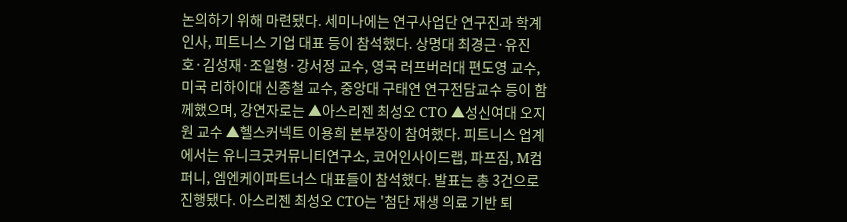논의하기 위해 마련됐다. 세미나에는 연구사업단 연구진과 학계 인사, 피트니스 기업 대표 등이 참석했다. 상명대 최경근·유진호·김성재·조일형·강서정 교수, 영국 러프버러대 편도영 교수, 미국 리하이대 신종철 교수, 중앙대 구태연 연구전담교수 등이 함께했으며, 강연자로는 ▲아스리젠 최성오 CTO ▲성신여대 오지원 교수 ▲헬스커넥트 이용희 본부장이 참여했다. 피트니스 업계에서는 유니크굿커뮤니티연구소, 코어인사이드랩, 파프짐, M컴퍼니, 엠엔케이파트너스 대표들이 참석했다. 발표는 총 3건으로 진행됐다. 아스리젠 최성오 CTO는 '첨단 재생 의료 기반 퇴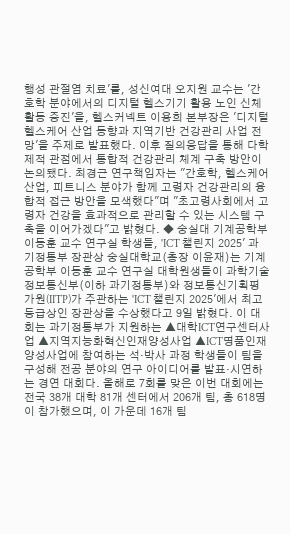행성 관절염 치료'를, 성신여대 오지원 교수는 '간호학 분야에서의 디지털 헬스기기 활용 노인 신체활동 증진'을, 헬스커넥트 이용희 본부장은 '디지털 헬스케어 산업 동향과 지역기반 건강관리 사업 전망'을 주제로 발표했다. 이후 질의응답을 통해 다학제적 관점에서 통합적 건강관리 체계 구축 방안이 논의됐다. 최경근 연구책임자는 "간호학, 헬스케어 산업, 피트니스 분야가 함께 고령자 건강관리의 융합적 접근 방안을 모색했다"며 "초고령사회에서 고령자 건강을 효과적으로 관리할 수 있는 시스템 구축을 이어가겠다"고 밝혔다. ◆ 숭실대 기계공학부 이동훈 교수 연구실 학생들, 'ICT 챌린지 2025' 과기정통부 장관상 숭실대학교(총장 이윤재)는 기계공학부 이동훈 교수 연구실 대학원생들이 과학기술정보통신부(이하 과기정통부)와 정보통신기획평가원(IITP)가 주관하는 'ICT 챌린지 2025'에서 최고 등급상인 장관상을 수상했다고 9일 밝혔다. 이 대회는 과기정통부가 지원하는 ▲대학ICT연구센터사업 ▲지역지능화혁신인재양성사업 ▲ICT명품인재양성사업에 참여하는 석·박사 과정 학생들이 팀을 구성해 전공 분야의 연구 아이디어를 발표·시연하는 경연 대회다. 올해로 7회를 맞은 이번 대회에는 전국 38개 대학 81개 센터에서 206개 팀, 총 618명이 참가했으며, 이 가운데 16개 팀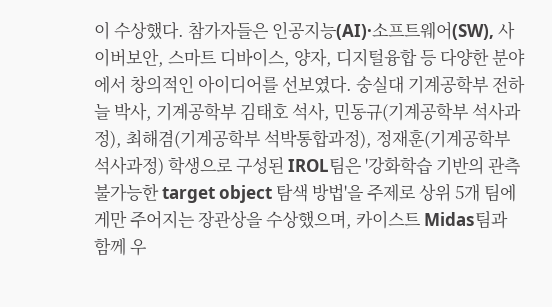이 수상했다. 참가자들은 인공지능(AI)·소프트웨어(SW), 사이버보안, 스마트 디바이스, 양자, 디지털융합 등 다양한 분야에서 창의적인 아이디어를 선보였다. 숭실대 기계공학부 전하늘 박사, 기계공학부 김태호 석사, 민동규(기계공학부 석사과정), 최해겸(기계공학부 석박통합과정), 정재훈(기계공학부 석사과정) 학생으로 구성된 IROL팀은 '강화학습 기반의 관측 불가능한 target object 탐색 방법'을 주제로 상위 5개 팀에게만 주어지는 장관상을 수상했으며, 카이스트 Midas팀과 함께 우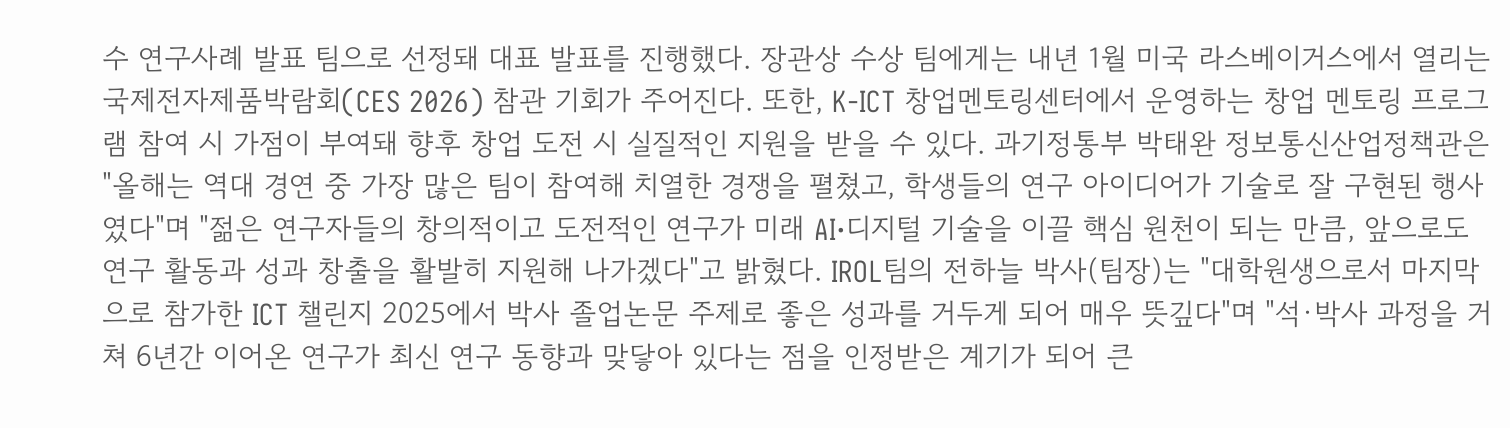수 연구사례 발표 팀으로 선정돼 대표 발표를 진행했다. 장관상 수상 팀에게는 내년 1월 미국 라스베이거스에서 열리는 국제전자제품박람회(CES 2026) 참관 기회가 주어진다. 또한, K-ICT 창업멘토링센터에서 운영하는 창업 멘토링 프로그램 참여 시 가점이 부여돼 향후 창업 도전 시 실질적인 지원을 받을 수 있다. 과기정통부 박태완 정보통신산업정책관은 "올해는 역대 경연 중 가장 많은 팀이 참여해 치열한 경쟁을 펼쳤고, 학생들의 연구 아이디어가 기술로 잘 구현된 행사였다"며 "젊은 연구자들의 창의적이고 도전적인 연구가 미래 AI·디지털 기술을 이끌 핵심 원천이 되는 만큼, 앞으로도 연구 활동과 성과 창출을 활발히 지원해 나가겠다"고 밝혔다. IROL팀의 전하늘 박사(팀장)는 "대학원생으로서 마지막으로 참가한 ICT 챌린지 2025에서 박사 졸업논문 주제로 좋은 성과를 거두게 되어 매우 뜻깊다"며 "석·박사 과정을 거쳐 6년간 이어온 연구가 최신 연구 동향과 맞닿아 있다는 점을 인정받은 계기가 되어 큰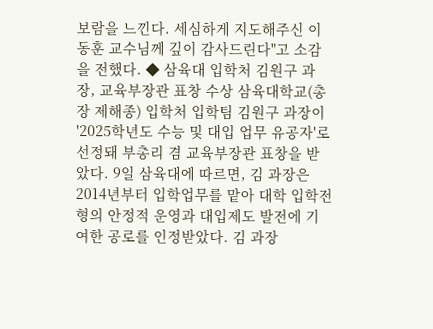보람을 느낀다. 세심하게 지도해주신 이동훈 교수님께 깊이 감사드린다"고 소감을 전했다. ◆ 삼육대 입학처 김원구 과장, 교육부장관 표창 수상 삼육대학교(총장 제해종) 입학처 입학팀 김원구 과장이 '2025학년도 수능 및 대입 업무 유공자'로 선정돼 부총리 겸 교육부장관 표창을 받았다. 9일 삼육대에 따르면, 김 과장은 2014년부터 입학업무를 맡아 대학 입학전형의 안정적 운영과 대입제도 발전에 기여한 공로를 인정받았다. 김 과장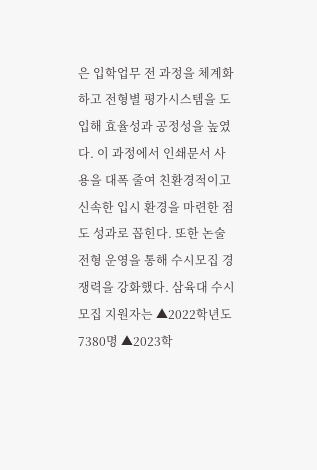은 입학업무 전 과정을 체계화하고 전형별 평가시스템을 도입해 효율성과 공정성을 높였다. 이 과정에서 인쇄문서 사용을 대폭 줄여 친환경적이고 신속한 입시 환경을 마련한 점도 성과로 꼽힌다. 또한 논술전형 운영을 통해 수시모집 경쟁력을 강화했다. 삼육대 수시모집 지원자는 ▲2022학년도 7380명 ▲2023학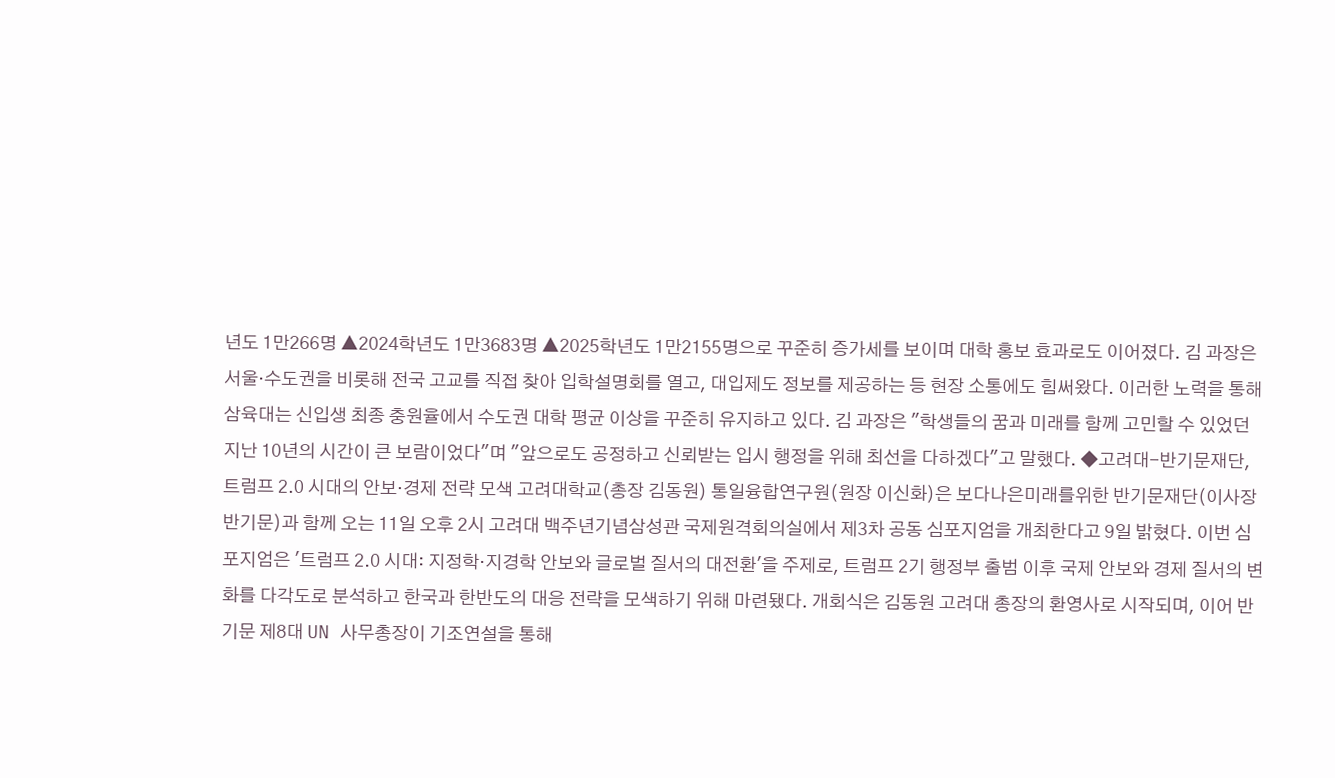년도 1만266명 ▲2024학년도 1만3683명 ▲2025학년도 1만2155명으로 꾸준히 증가세를 보이며 대학 홍보 효과로도 이어졌다. 김 과장은 서울·수도권을 비롯해 전국 고교를 직접 찾아 입학설명회를 열고, 대입제도 정보를 제공하는 등 현장 소통에도 힘써왔다. 이러한 노력을 통해 삼육대는 신입생 최종 충원율에서 수도권 대학 평균 이상을 꾸준히 유지하고 있다. 김 과장은 "학생들의 꿈과 미래를 함께 고민할 수 있었던 지난 10년의 시간이 큰 보람이었다"며 "앞으로도 공정하고 신뢰받는 입시 행정을 위해 최선을 다하겠다"고 말했다. ◆고려대-반기문재단, 트럼프 2.0 시대의 안보·경제 전략 모색 고려대학교(총장 김동원) 통일융합연구원(원장 이신화)은 보다나은미래를위한 반기문재단(이사장 반기문)과 함께 오는 11일 오후 2시 고려대 백주년기념삼성관 국제원격회의실에서 제3차 공동 심포지엄을 개최한다고 9일 밝혔다. 이번 심포지엄은 '트럼프 2.0 시대: 지정학·지경학 안보와 글로벌 질서의 대전환'을 주제로, 트럼프 2기 행정부 출범 이후 국제 안보와 경제 질서의 변화를 다각도로 분석하고 한국과 한반도의 대응 전략을 모색하기 위해 마련됐다. 개회식은 김동원 고려대 총장의 환영사로 시작되며, 이어 반기문 제8대 UN 사무총장이 기조연설을 통해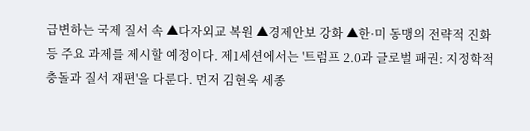급변하는 국제 질서 속 ▲다자외교 복원 ▲경제안보 강화 ▲한·미 동맹의 전략적 진화 등 주요 과제를 제시할 예정이다. 제1세션에서는 '트럼프 2.0과 글로벌 패권: 지정학적 충돌과 질서 재편'을 다룬다. 먼저 김현욱 세종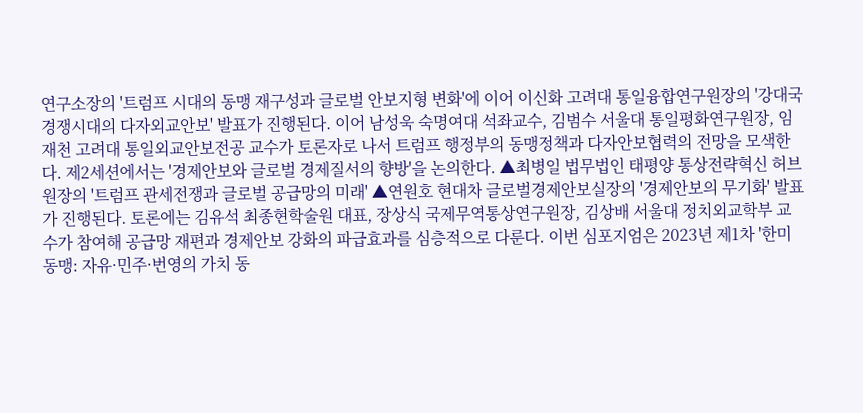연구소장의 '트럼프 시대의 동맹 재구성과 글로벌 안보지형 변화'에 이어 이신화 고려대 통일융합연구원장의 '강대국 경쟁시대의 다자외교안보' 발표가 진행된다. 이어 남성욱 숙명여대 석좌교수, 김범수 서울대 통일평화연구원장, 임재천 고려대 통일외교안보전공 교수가 토론자로 나서 트럼프 행정부의 동맹정책과 다자안보협력의 전망을 모색한다. 제2세션에서는 '경제안보와 글로벌 경제질서의 향방'을 논의한다. ▲최병일 법무법인 태평양 통상전략혁신 허브 원장의 '트럼프 관세전쟁과 글로벌 공급망의 미래' ▲연원호 현대차 글로벌경제안보실장의 '경제안보의 무기화' 발표가 진행된다. 토론에는 김유석 최종현학술원 대표, 장상식 국제무역통상연구원장, 김상배 서울대 정치외교학부 교수가 참여해 공급망 재편과 경제안보 강화의 파급효과를 심층적으로 다룬다. 이번 심포지엄은 2023년 제1차 '한미동맹: 자유·민주·번영의 가치 동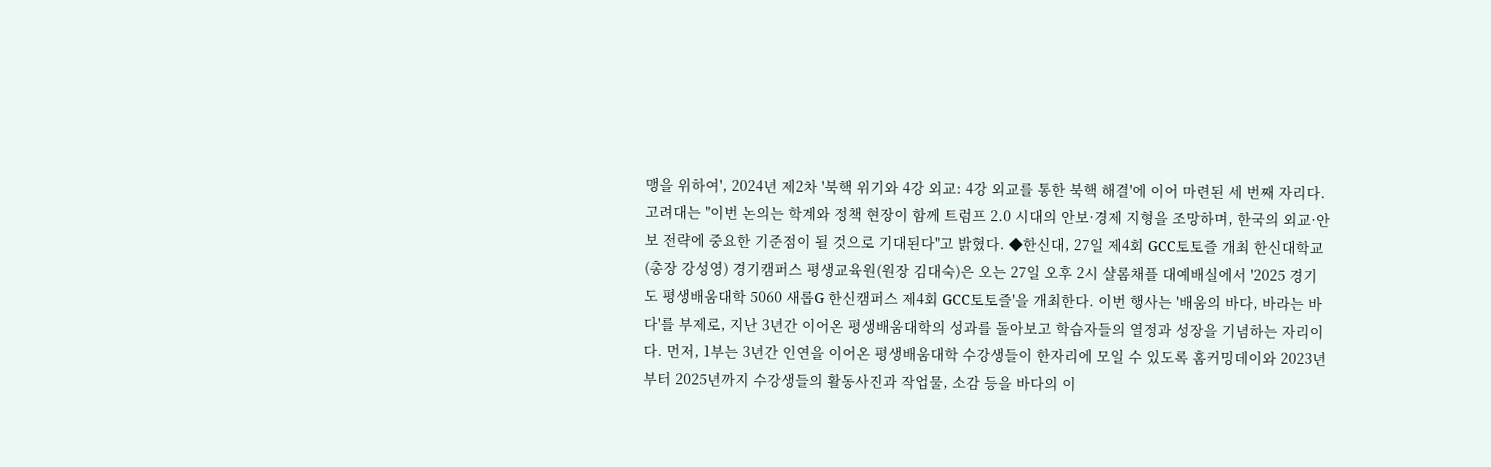맹을 위하여', 2024년 제2차 '북핵 위기와 4강 외교: 4강 외교를 통한 북핵 해결'에 이어 마련된 세 번째 자리다. 고려대는 "이번 논의는 학계와 정책 현장이 함께 트럼프 2.0 시대의 안보·경제 지형을 조망하며, 한국의 외교·안보 전략에 중요한 기준점이 될 것으로 기대된다"고 밝혔다. ◆한신대, 27일 제4회 GCC토토즐 개최 한신대학교(총장 강성영) 경기캠퍼스 평생교육원(원장 김대숙)은 오는 27일 오후 2시 샬롬채플 대예배실에서 '2025 경기도 평생배움대학 5060 새롭G 한신캠퍼스 제4회 GCC토토즐'을 개최한다. 이번 행사는 '배움의 바다, 바라는 바다'를 부제로, 지난 3년간 이어온 평생배움대학의 성과를 돌아보고 학습자들의 열정과 성장을 기념하는 자리이다. 먼저, 1부는 3년간 인연을 이어온 평생배움대학 수강생들이 한자리에 모일 수 있도록 홈커밍데이와 2023년부터 2025년까지 수강생들의 활동사진과 작업물, 소감 등을 바다의 이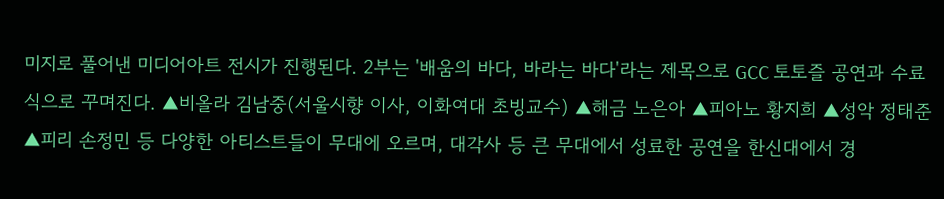미지로 풀어낸 미디어아트 전시가 진행된다. 2부는 '배움의 바다, 바라는 바다'라는 제목으로 GCC 토토즐 공연과 수료식으로 꾸며진다. ▲비올라 김남중(서울시향 이사, 이화여대 초빙교수) ▲해금 노은아 ▲피아노 황지희 ▲성악 정태준 ▲피리 손정민 등 다양한 아티스트들이 무대에 오르며, 대각사 등 큰 무대에서 성료한 공연을 한신대에서 경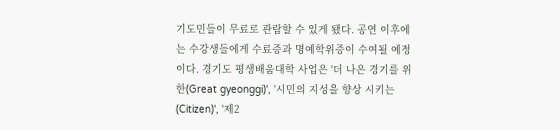기도민들이 무료로 관람할 수 있게 됐다. 공연 이후에는 수강생들에게 수료증과 명예학위증이 수여될 예정이다. 경기도 평생배움대학 사업은 '더 나은 경기를 위한(Great gyeonggi)', '시민의 지성을 향상 시키는(Citizen)', '제2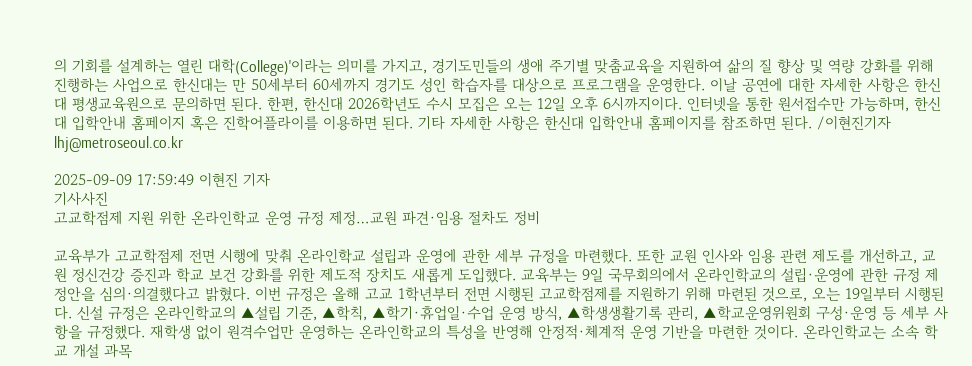의 기회를 설계하는 열린 대학(College)'이라는 의미를 가지고, 경기도민들의 생애 주기별 맞춤교육을 지원하여 삶의 질 향상 및 역량 강화를 위해 진행하는 사업으로 한신대는 만 50세부터 60세까지 경기도 성인 학습자를 대상으로 프로그램을 운영한다. 이날 공연에 대한 자세한 사항은 한신대 평생교육원으로 문의하면 된다. 한편, 한신대 2026학년도 수시 모집은 오는 12일 오후 6시까지이다. 인터넷을 통한 원서접수만 가능하며, 한신대 입학안내 홈페이지 혹은 진학어플라이를 이용하면 된다. 기타 자세한 사항은 한신대 입학안내 홈페이지를 참조하면 된다. /이현진기자 lhj@metroseoul.co.kr

2025-09-09 17:59:49 이현진 기자
기사사진
고교학점제 지원 위한 온라인학교 운영 규정 제정…교원 파견·임용 절차도 정비

교육부가 고교학점제 전면 시행에 맞춰 온라인학교 설립과 운영에 관한 세부 규정을 마련했다. 또한 교원 인사와 임용 관련 제도를 개선하고, 교원 정신건강 증진과 학교 보건 강화를 위한 제도적 장치도 새롭게 도입했다. 교육부는 9일 국무회의에서 온라인학교의 설립·운영에 관한 규정 제정안을 심의·의결했다고 밝혔다. 이번 규정은 올해 고교 1학년부터 전면 시행된 고교학점제를 지원하기 위해 마련된 것으로, 오는 19일부터 시행된다. 신설 규정은 온라인학교의 ▲설립 기준, ▲학칙, ▲학기·휴업일·수업 운영 방식, ▲학생생활기록 관리, ▲학교운영위원회 구성·운영 등 세부 사항을 규정했다. 재학생 없이 원격수업만 운영하는 온라인학교의 특성을 반영해 안정적·체계적 운영 기반을 마련한 것이다. 온라인학교는 소속 학교 개설 과목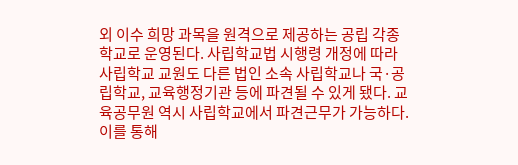외 이수 희망 과목을 원격으로 제공하는 공립 각종학교로 운영된다. 사립학교법 시행령 개정에 따라 사립학교 교원도 다른 법인 소속 사립학교나 국·공립학교, 교육행정기관 등에 파견될 수 있게 됐다. 교육공무원 역시 사립학교에서 파견근무가 가능하다. 이를 통해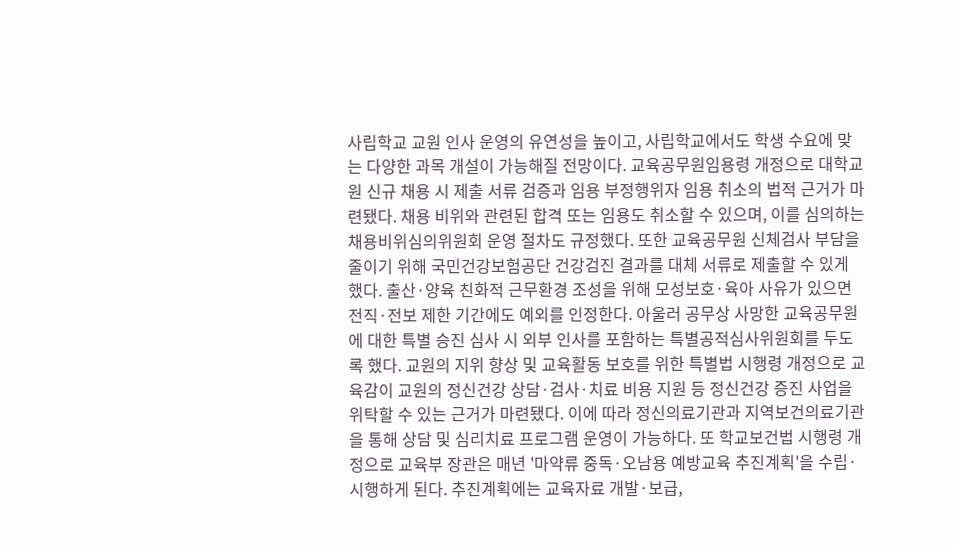사립학교 교원 인사 운영의 유연성을 높이고, 사립학교에서도 학생 수요에 맞는 다양한 과목 개설이 가능해질 전망이다. 교육공무원임용령 개정으로 대학교원 신규 채용 시 제출 서류 검증과 임용 부정행위자 임용 취소의 법적 근거가 마련됐다. 채용 비위와 관련된 합격 또는 임용도 취소할 수 있으며, 이를 심의하는 채용비위심의위원회 운영 절차도 규정했다. 또한 교육공무원 신체검사 부담을 줄이기 위해 국민건강보험공단 건강검진 결과를 대체 서류로 제출할 수 있게 했다. 출산·양육 친화적 근무환경 조성을 위해 모성보호·육아 사유가 있으면 전직·전보 제한 기간에도 예외를 인정한다. 아울러 공무상 사망한 교육공무원에 대한 특별 승진 심사 시 외부 인사를 포함하는 특별공적심사위원회를 두도록 했다. 교원의 지위 향상 및 교육활동 보호를 위한 특별법 시행령 개정으로 교육감이 교원의 정신건강 상담·검사·치료 비용 지원 등 정신건강 증진 사업을 위탁할 수 있는 근거가 마련됐다. 이에 따라 정신의료기관과 지역보건의료기관을 통해 상담 및 심리치료 프로그램 운영이 가능하다. 또 학교보건법 시행령 개정으로 교육부 장관은 매년 '마약류 중독·오남용 예방교육 추진계획'을 수립·시행하게 된다. 추진계획에는 교육자료 개발·보급,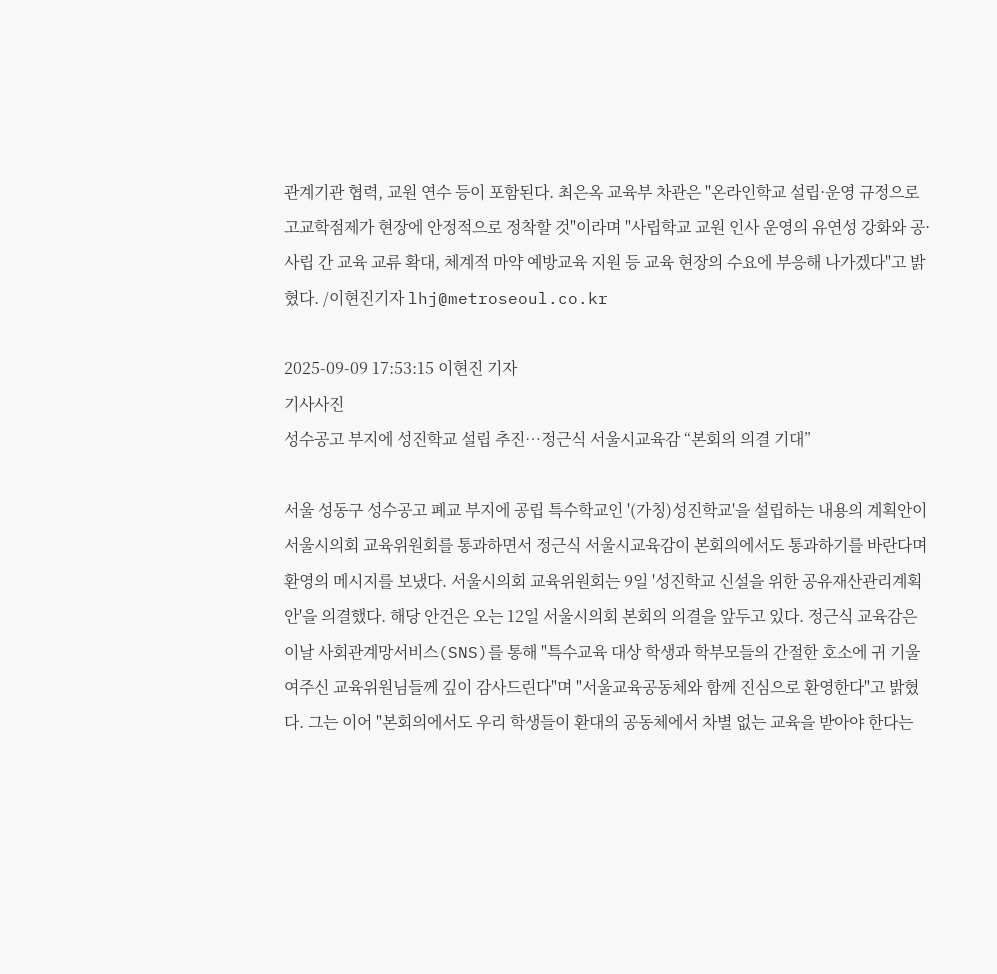관계기관 협력, 교원 연수 등이 포함된다. 최은옥 교육부 차관은 "온라인학교 설립·운영 규정으로 고교학점제가 현장에 안정적으로 정착할 것"이라며 "사립학교 교원 인사 운영의 유연성 강화와 공·사립 간 교육 교류 확대, 체계적 마약 예방교육 지원 등 교육 현장의 수요에 부응해 나가겠다"고 밝혔다. /이현진기자 lhj@metroseoul.co.kr

2025-09-09 17:53:15 이현진 기자
기사사진
성수공고 부지에 성진학교 설립 추진…정근식 서울시교육감 “본회의 의결 기대”

서울 성동구 성수공고 폐교 부지에 공립 특수학교인 '(가칭)성진학교'을 설립하는 내용의 계획안이 서울시의회 교육위원회를 통과하면서 정근식 서울시교육감이 본회의에서도 통과하기를 바란다며 환영의 메시지를 보냈다. 서울시의회 교육위원회는 9일 '성진학교 신설을 위한 공유재산관리계획안'을 의결했다. 해당 안건은 오는 12일 서울시의회 본회의 의결을 앞두고 있다. 정근식 교육감은 이날 사회관계망서비스(SNS)를 통해 "특수교육 대상 학생과 학부모들의 간절한 호소에 귀 기울여주신 교육위원님들께 깊이 감사드린다"며 "서울교육공동체와 함께 진심으로 환영한다"고 밝혔다. 그는 이어 "본회의에서도 우리 학생들이 환대의 공동체에서 차별 없는 교육을 받아야 한다는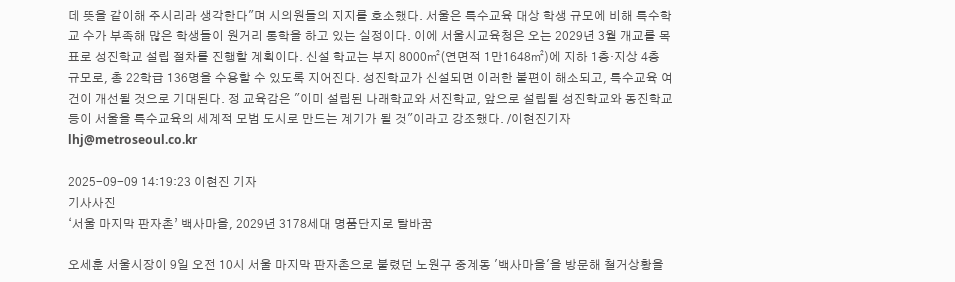데 뜻을 같이해 주시리라 생각한다"며 시의원들의 지지를 호소했다. 서울은 특수교육 대상 학생 규모에 비해 특수학교 수가 부족해 많은 학생들이 원거리 통학을 하고 있는 실정이다. 이에 서울시교육청은 오는 2029년 3월 개교를 목표로 성진학교 설립 절차를 진행할 계획이다. 신설 학교는 부지 8000㎡(연면적 1만1648㎡)에 지하 1층·지상 4층 규모로, 총 22학급 136명을 수용할 수 있도록 지어진다. 성진학교가 신설되면 이러한 불편이 해소되고, 특수교육 여건이 개선될 것으로 기대된다. 정 교육감은 "이미 설립된 나래학교와 서진학교, 앞으로 설립될 성진학교와 동진학교 등이 서울을 특수교육의 세계적 모범 도시로 만드는 계기가 될 것"이라고 강조했다. /이현진기자 lhj@metroseoul.co.kr

2025-09-09 14:19:23 이현진 기자
기사사진
‘서울 마지막 판자촌’ 백사마을, 2029년 3178세대 명품단지로 탈바꿈

오세훈 서울시장이 9일 오전 10시 서울 마지막 판자촌으로 불렸던 노원구 중계동 '백사마을'을 방문해 철거상황을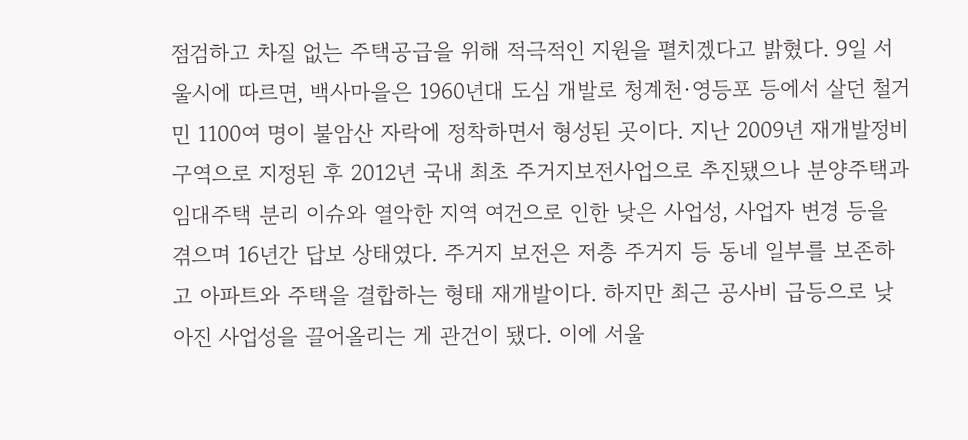점검하고 차질 없는 주택공급을 위해 적극적인 지원을 펼치겠다고 밝혔다. 9일 서울시에 따르면, 백사마을은 1960년대 도심 개발로 청계천·영등포 등에서 살던 철거민 1100여 명이 불암산 자락에 정착하면서 형성된 곳이다. 지난 2009년 재개발정비구역으로 지정된 후 2012년 국내 최초 주거지보전사업으로 추진됐으나 분양주택과 임대주택 분리 이슈와 열악한 지역 여건으로 인한 낮은 사업성, 사업자 변경 등을 겪으며 16년간 답보 상태였다. 주거지 보전은 저층 주거지 등 동네 일부를 보존하고 아파트와 주택을 결합하는 형태 재개발이다. 하지만 최근 공사비 급등으로 낮아진 사업성을 끌어올리는 게 관건이 됐다. 이에 서울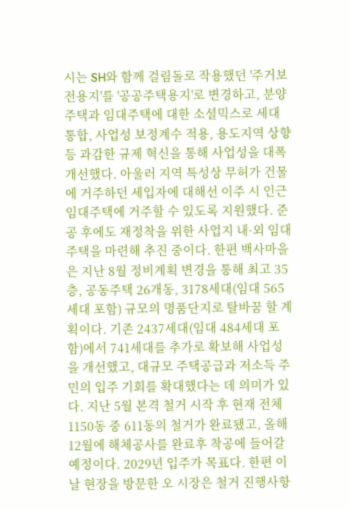시는 SH와 함께 걸림돌로 작용했던 '주거보전용지'를 '공공주택용지'로 변경하고, 분양주택과 임대주택에 대한 소셜믹스로 세대통합, 사업성 보정계수 적용, 용도지역 상향 등 과감한 규제 혁신을 통해 사업성을 대폭 개선했다. 아울러 지역 특성상 무허가 건물에 거주하던 세입자에 대해선 이주 시 인근 임대주택에 거주할 수 있도록 지원했다. 준공 후에도 재정착을 위한 사업지 내·외 임대주택을 마련해 추진 중이다. 한편 백사마을은 지난 8월 정비계획 변경을 통해 최고 35층, 공동주택 26개동, 3178세대(임대 565세대 포함) 규모의 명품단지로 탈바꿈 할 계획이다. 기존 2437세대(임대 484세대 포함)에서 741세대를 추가로 확보해 사업성을 개선했고, 대규모 주택공급과 저소득 주민의 입주 기회를 확대했다는 데 의미가 있다. 지난 5월 본격 철거 시작 후 현재 전체 1150동 중 611동의 철거가 완료됐고, 올해 12월에 해체공사를 완료후 착공에 들어갈 예정이다. 2029년 입주가 목표다. 한편 이날 현장을 방문한 오 시장은 철거 진행사항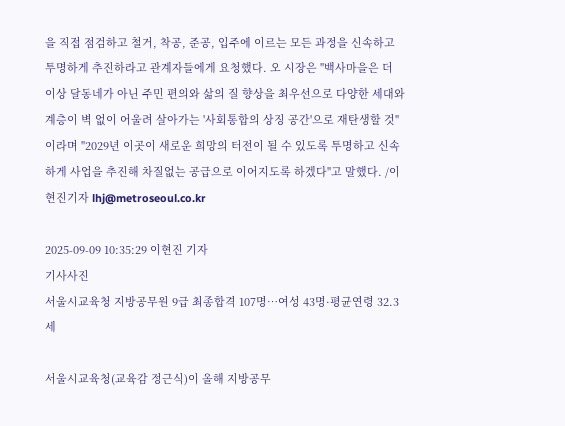을 직접 점검하고 철거, 착공, 준공, 입주에 이르는 모든 과정을 신속하고 투명하게 추진하라고 관계자들에게 요청했다. 오 시장은 "백사마을은 더 이상 달동네가 아닌 주민 편의와 삶의 질 향상을 최우선으로 다양한 세대와 계층이 벽 없이 어울려 살아가는 '사회통합의 상징 공간'으로 재탄생할 것"이라며 "2029년 이곳이 새로운 희망의 터전이 될 수 있도록 투명하고 신속하게 사업을 추진해 차질없는 공급으로 이어지도록 하겠다"고 말했다. /이현진기자 lhj@metroseoul.co.kr

2025-09-09 10:35:29 이현진 기자
기사사진
서울시교육청 지방공무원 9급 최종합격 107명…여성 43명·평균연령 32.3세

서울시교육청(교육감 정근식)이 올해 지방공무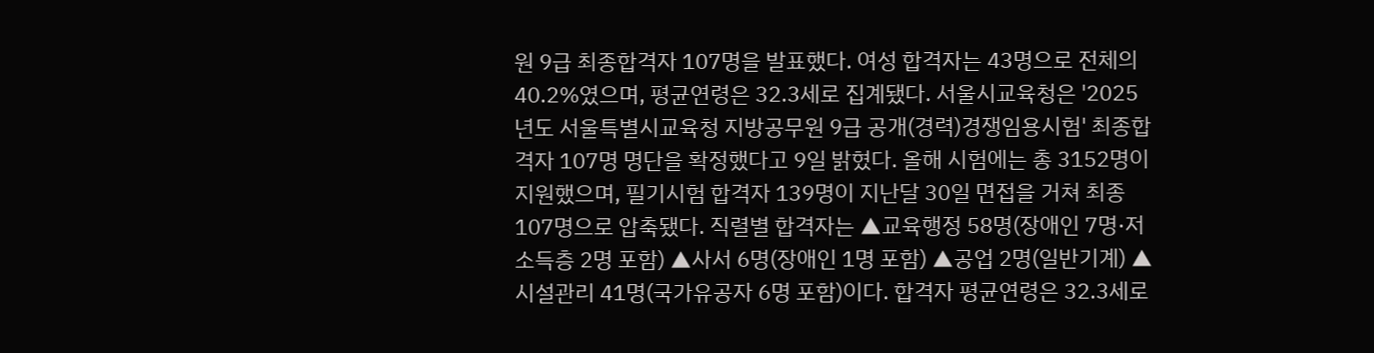원 9급 최종합격자 107명을 발표했다. 여성 합격자는 43명으로 전체의 40.2%였으며, 평균연령은 32.3세로 집계됐다. 서울시교육청은 '2025년도 서울특별시교육청 지방공무원 9급 공개(경력)경쟁임용시험' 최종합격자 107명 명단을 확정했다고 9일 밝혔다. 올해 시험에는 총 3152명이 지원했으며, 필기시험 합격자 139명이 지난달 30일 면접을 거쳐 최종 107명으로 압축됐다. 직렬별 합격자는 ▲교육행정 58명(장애인 7명·저소득층 2명 포함) ▲사서 6명(장애인 1명 포함) ▲공업 2명(일반기계) ▲시설관리 41명(국가유공자 6명 포함)이다. 합격자 평균연령은 32.3세로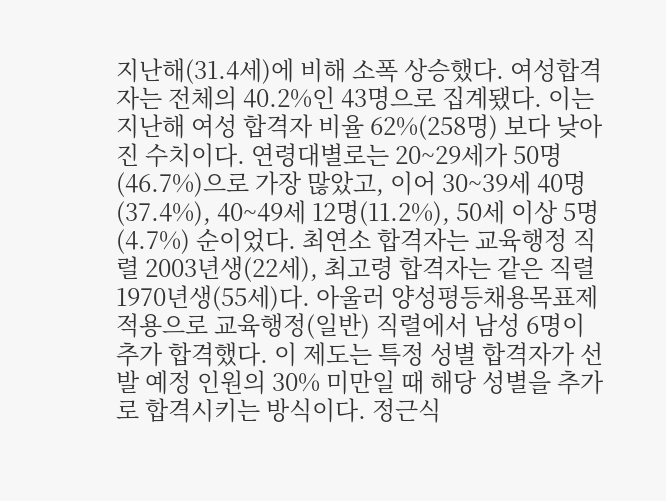지난해(31.4세)에 비해 소폭 상승했다. 여성합격자는 전체의 40.2%인 43명으로 집계됐다. 이는 지난해 여성 합격자 비율 62%(258명) 보다 낮아진 수치이다. 연령대별로는 20~29세가 50명(46.7%)으로 가장 많았고, 이어 30~39세 40명(37.4%), 40~49세 12명(11.2%), 50세 이상 5명(4.7%) 순이었다. 최연소 합격자는 교육행정 직렬 2003년생(22세), 최고령 합격자는 같은 직렬 1970년생(55세)다. 아울러 양성평등채용목표제 적용으로 교육행정(일반) 직렬에서 남성 6명이 추가 합격했다. 이 제도는 특정 성별 합격자가 선발 예정 인원의 30% 미만일 때 해당 성별을 추가로 합격시키는 방식이다. 정근식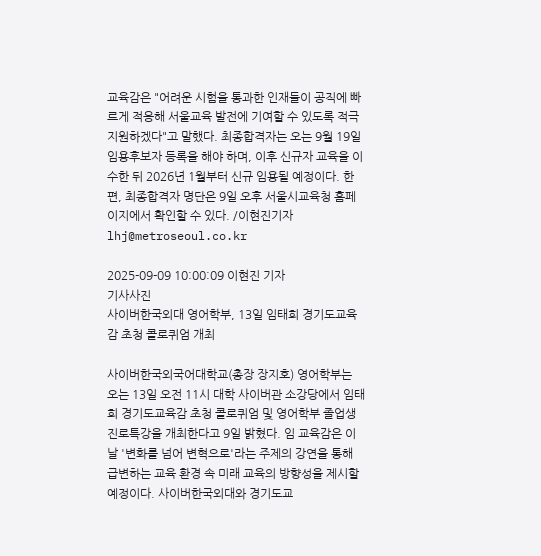교육감은 "어려운 시험을 통과한 인재들이 공직에 빠르게 적응해 서울교육 발전에 기여할 수 있도록 적극 지원하겠다"고 말했다. 최종합격자는 오는 9월 19일 임용후보자 등록을 해야 하며, 이후 신규자 교육을 이수한 뒤 2026년 1월부터 신규 임용될 예정이다. 한편, 최종합격자 명단은 9일 오후 서울시교육청 홈페이지에서 확인할 수 있다. /이현진기자 lhj@metroseoul.co.kr

2025-09-09 10:00:09 이현진 기자
기사사진
사이버한국외대 영어학부, 13일 임태희 경기도교육감 초청 콜로퀴엄 개최

사이버한국외국어대학교(총장 장지호) 영어학부는 오는 13일 오전 11시 대학 사이버관 소강당에서 임태희 경기도교육감 초청 콜로퀴엄 및 영어학부 졸업생 진로특강을 개최한다고 9일 밝혔다. 임 교육감은 이날 '변화를 넘어 변혁으로'라는 주제의 강연을 통해 급변하는 교육 환경 속 미래 교육의 방향성을 제시할 예정이다. 사이버한국외대와 경기도교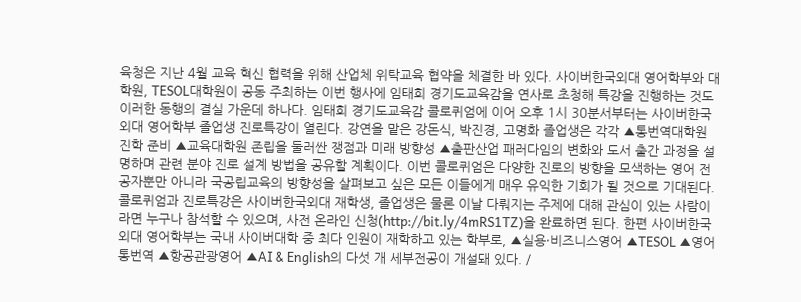육청은 지난 4월 교육 혁신 협력을 위해 산업체 위탁교육 협약을 체결한 바 있다. 사이버한국외대 영어학부와 대학원, TESOL대학원이 공동 주최하는 이번 행사에 임태희 경기도교육감을 연사로 초청해 특강을 진행하는 것도 이러한 동행의 결실 가운데 하나다. 임태희 경기도교육감 콜로퀴엄에 이어 오후 1시 30분서부터는 사이버한국외대 영어학부 졸업생 진로특강이 열린다. 강연을 맡은 강돈식, 박진경, 고명화 졸업생은 각각 ▲통번역대학원 진학 준비 ▲교육대학원 존립을 둘러싼 쟁점과 미래 방향성 ▲출판산업 패러다임의 변화와 도서 출간 과정을 설명하며 관련 분야 진로 설계 방법을 공유할 계획이다. 이번 콜로퀴엄은 다양한 진로의 방향을 모색하는 영어 전공자뿐만 아니라 국공립교육의 방향성을 살펴보고 싶은 모든 이들에게 매우 유익한 기회가 될 것으로 기대된다. 콜로퀴엄과 진로특강은 사이버한국외대 재학생, 졸업생은 물론 이날 다뤄지는 주제에 대해 관심이 있는 사람이라면 누구나 참석할 수 있으며, 사전 온라인 신청(http://bit.ly/4mRS1TZ)을 완료하면 된다. 한편 사이버한국외대 영어학부는 국내 사이버대학 중 최다 인원이 재학하고 있는 학부로, ▲실용·비즈니스영어 ▲TESOL ▲영어통번역 ▲항공관광영어 ▲AI & English의 다섯 개 세부전공이 개설돼 있다. /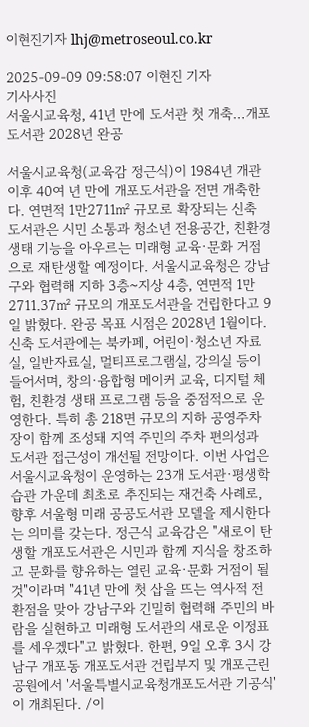이현진기자 lhj@metroseoul.co.kr

2025-09-09 09:58:07 이현진 기자
기사사진
서울시교육청, 41년 만에 도서관 첫 개축…개포도서관 2028년 완공

서울시교육청(교육감 정근식)이 1984년 개관 이후 40여 년 만에 개포도서관을 전면 개축한다. 연면적 1만2711㎡ 규모로 확장되는 신축 도서관은 시민 소통과 청소년 전용공간, 친환경 생태 기능을 아우르는 미래형 교육·문화 거점으로 재탄생할 예정이다. 서울시교육청은 강남구와 협력해 지하 3층~지상 4층, 연면적 1만2711.37㎡ 규모의 개포도서관을 건립한다고 9일 밝혔다. 완공 목표 시점은 2028년 1월이다. 신축 도서관에는 북카페, 어린이·청소년 자료실, 일반자료실, 멀티프로그램실, 강의실 등이 들어서며, 창의·융합형 메이커 교육, 디지털 체험, 친환경 생태 프로그램 등을 중점적으로 운영한다. 특히 총 218면 규모의 지하 공영주차장이 함께 조성돼 지역 주민의 주차 편의성과 도서관 접근성이 개선될 전망이다. 이번 사업은 서울시교육청이 운영하는 23개 도서관·평생학습관 가운데 최초로 추진되는 재건축 사례로, 향후 서울형 미래 공공도서관 모델을 제시한다는 의미를 갖는다. 정근식 교육감은 "새로이 탄생할 개포도서관은 시민과 함께 지식을 창조하고 문화를 향유하는 열린 교육·문화 거점이 될 것"이라며 "41년 만에 첫 삽을 뜨는 역사적 전환점을 맞아 강남구와 긴밀히 협력해 주민의 바람을 실현하고 미래형 도서관의 새로운 이정표를 세우겠다"고 밝혔다. 한편, 9일 오후 3시 강남구 개포동 개포도서관 건립부지 및 개포근린공원에서 '서울특별시교육청개포도서관 기공식'이 개최된다. /이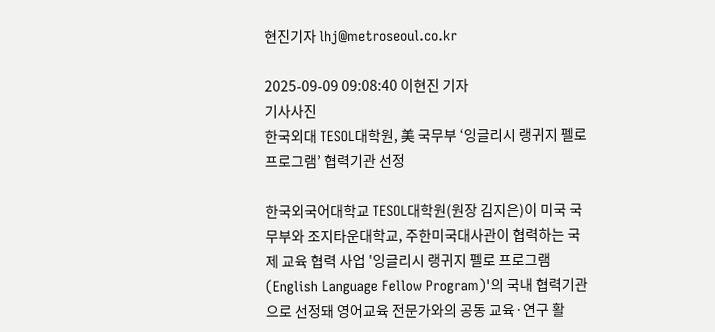현진기자 lhj@metroseoul.co.kr

2025-09-09 09:08:40 이현진 기자
기사사진
한국외대 TESOL대학원, 美 국무부 ‘잉글리시 랭귀지 펠로 프로그램’ 협력기관 선정

한국외국어대학교 TESOL대학원(원장 김지은)이 미국 국무부와 조지타운대학교, 주한미국대사관이 협력하는 국제 교육 협력 사업 '잉글리시 랭귀지 펠로 프로그램(English Language Fellow Program)'의 국내 협력기관으로 선정돼 영어교육 전문가와의 공동 교육·연구 활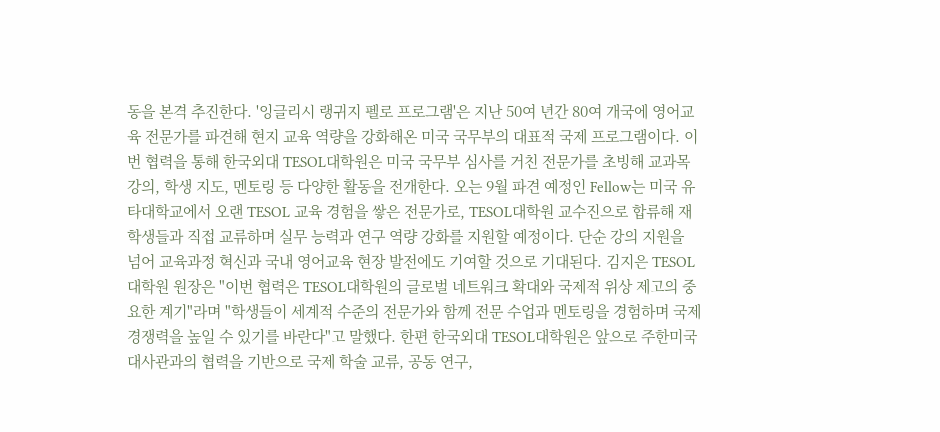동을 본격 추진한다. '잉글리시 랭귀지 펠로 프로그램'은 지난 50여 년간 80여 개국에 영어교육 전문가를 파견해 현지 교육 역량을 강화해온 미국 국무부의 대표적 국제 프로그램이다. 이번 협력을 통해 한국외대 TESOL대학원은 미국 국무부 심사를 거친 전문가를 초빙해 교과목 강의, 학생 지도, 멘토링 등 다양한 활동을 전개한다. 오는 9월 파견 예정인 Fellow는 미국 유타대학교에서 오랜 TESOL 교육 경험을 쌓은 전문가로, TESOL대학원 교수진으로 합류해 재학생들과 직접 교류하며 실무 능력과 연구 역량 강화를 지원할 예정이다. 단순 강의 지원을 넘어 교육과정 혁신과 국내 영어교육 현장 발전에도 기여할 것으로 기대된다. 김지은 TESOL대학원 원장은 "이번 협력은 TESOL대학원의 글로벌 네트워크 확대와 국제적 위상 제고의 중요한 계기"라며 "학생들이 세계적 수준의 전문가와 함께 전문 수업과 멘토링을 경험하며 국제 경쟁력을 높일 수 있기를 바란다"고 말했다. 한편 한국외대 TESOL대학원은 앞으로 주한미국대사관과의 협력을 기반으로 국제 학술 교류, 공동 연구,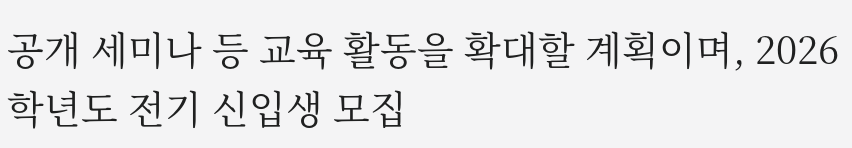공개 세미나 등 교육 활동을 확대할 계획이며, 2026학년도 전기 신입생 모집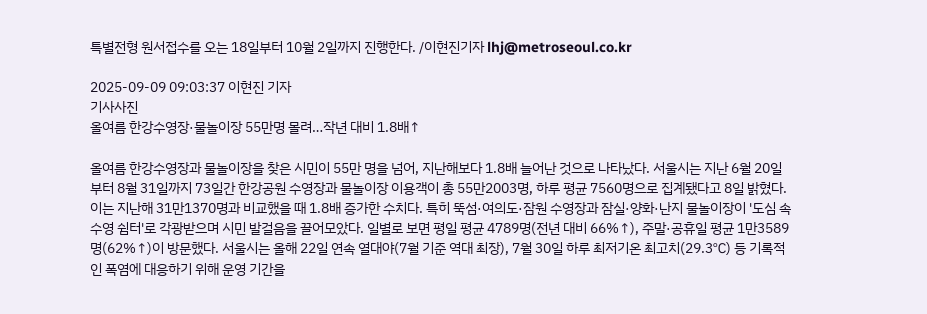특별전형 원서접수를 오는 18일부터 10월 2일까지 진행한다. /이현진기자 lhj@metroseoul.co.kr

2025-09-09 09:03:37 이현진 기자
기사사진
올여름 한강수영장·물놀이장 55만명 몰려…작년 대비 1.8배↑

올여름 한강수영장과 물놀이장을 찾은 시민이 55만 명을 넘어, 지난해보다 1.8배 늘어난 것으로 나타났다. 서울시는 지난 6월 20일부터 8월 31일까지 73일간 한강공원 수영장과 물놀이장 이용객이 총 55만2003명, 하루 평균 7560명으로 집계됐다고 8일 밝혔다. 이는 지난해 31만1370명과 비교했을 때 1.8배 증가한 수치다. 특히 뚝섬·여의도·잠원 수영장과 잠실·양화·난지 물놀이장이 '도심 속 수영 쉼터'로 각광받으며 시민 발걸음을 끌어모았다. 일별로 보면 평일 평균 4789명(전년 대비 66%↑), 주말·공휴일 평균 1만3589명(62%↑)이 방문했다. 서울시는 올해 22일 연속 열대야(7월 기준 역대 최장), 7월 30일 하루 최저기온 최고치(29.3℃) 등 기록적인 폭염에 대응하기 위해 운영 기간을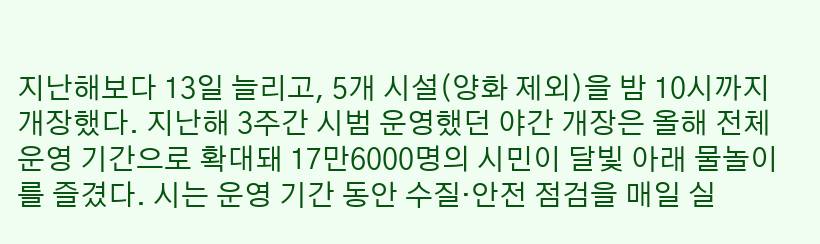지난해보다 13일 늘리고, 5개 시설(양화 제외)을 밤 10시까지 개장했다. 지난해 3주간 시범 운영했던 야간 개장은 올해 전체 운영 기간으로 확대돼 17만6000명의 시민이 달빛 아래 물놀이를 즐겼다. 시는 운영 기간 동안 수질·안전 점검을 매일 실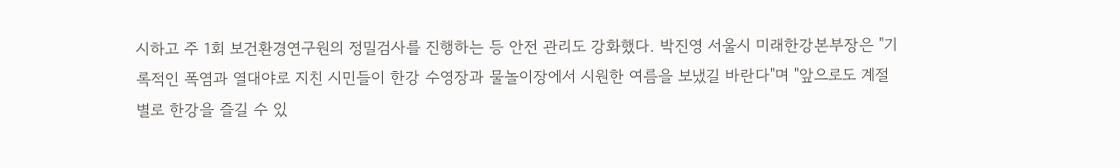시하고 주 1회 보건환경연구원의 정밀검사를 진행하는 등 안전 관리도 강화했다. 박진영 서울시 미래한강본부장은 "기록적인 폭염과 열대야로 지친 시민들이 한강 수영장과 물놀이장에서 시원한 여름을 보냈길 바란다"며 "앞으로도 계절별로 한강을 즐길 수 있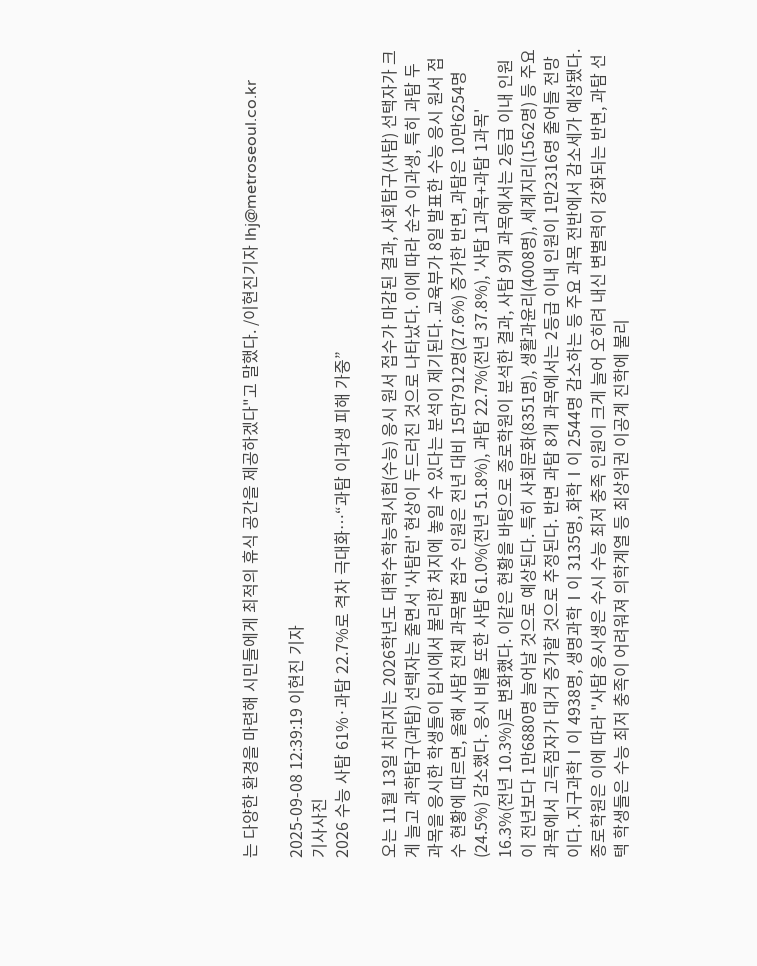는 다양한 환경을 마련해 시민들에게 최적의 휴식 공간을 제공하겠다"고 말했다. /이현진기자 lhj@metroseoul.co.kr

2025-09-08 12:39:19 이현진 기자
기사사진
2026 수능 사탐 61%·과탐 22.7%로 격차 극대화…“과탐 이과생 피해 가중”

오는 11월 13일 치러지는 2026학년도 대학수학능력시험(수능) 응시 원서 접수가 마감된 결과, 사회탐구(사탐) 선택자가 크게 늘고 과학탐구(과탐) 선택자는 줄면서 '사탐런' 현상이 두드러진 것으로 나타났다. 이에 따라 순수 이과생, 특히 과탐 두 과목을 응시한 학생들이 입시에서 불리한 처지에 놓일 수 있다는 분석이 제기된다. 교육부가 8일 발표한 수능 응시 원서 접수 현황에 따르면, 올해 사탐 전체 과목별 접수 인원은 전년 대비 15만7912명(27.6%) 증가한 반면, 과탐은 10만6254명(24.5%) 감소했다. 응시 비율 또한 사탐 61.0%(전년 51.8%), 과탐 22.7%(전년 37.8%), '사탐 1과목+과탐 1과목' 16.3%(전년 10.3%)로 변화했다. 이같은 현황을 바탕으로 종로학원이 분석한 결과, 사탐 9개 과목에서는 2등급 이내 인원이 전년보다 1만6880명 늘어날 것으로 예상된다. 특히 사회문화(8351명), 생활과윤리(4008명), 세계지리(1562명) 등 주요 과목에서 고득점자가 대거 증가할 것으로 추정된다. 반면 과탐 8개 과목에서는 2등급 이내 인원이 1만2316명 줄어들 전망이다. 지구과학Ⅰ이 4938명, 생명과학Ⅰ이 3135명, 화학Ⅰ이 2544명 감소하는 등 주요 과목 전반에서 감소세가 예상됐다. 종로학원은 이에 따라 "사탐 응시생은 수시 수능 최저 충족 인원이 크게 늘어 오히려 내신 변별력이 강화되는 반면, 과탐 선택 학생들은 수능 최저 충족이 어려워져 의학계열 등 최상위권 이공계 진학에 불리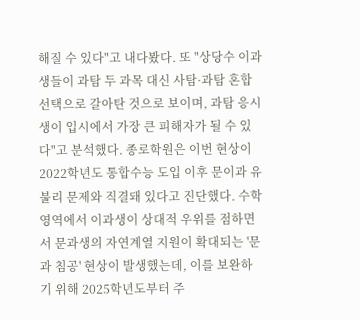해질 수 있다"고 내다봤다. 또 "상당수 이과생들이 과탐 두 과목 대신 사탐·과탐 혼합 선택으로 갈아탄 것으로 보이며, 과탐 응시생이 입시에서 가장 큰 피해자가 될 수 있다"고 분석했다. 종로학원은 이번 현상이 2022학년도 통합수능 도입 이후 문이과 유불리 문제와 직결돼 있다고 진단했다. 수학 영역에서 이과생이 상대적 우위를 점하면서 문과생의 자연계열 지원이 확대되는 '문과 침공' 현상이 발생했는데, 이를 보완하기 위해 2025학년도부터 주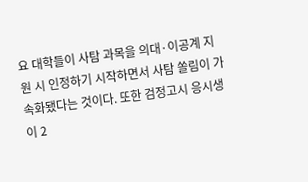요 대학들이 사탐 과목을 의대·이공계 지원 시 인정하기 시작하면서 사탐 쏠림이 가속화됐다는 것이다. 또한 검정고시 응시생이 2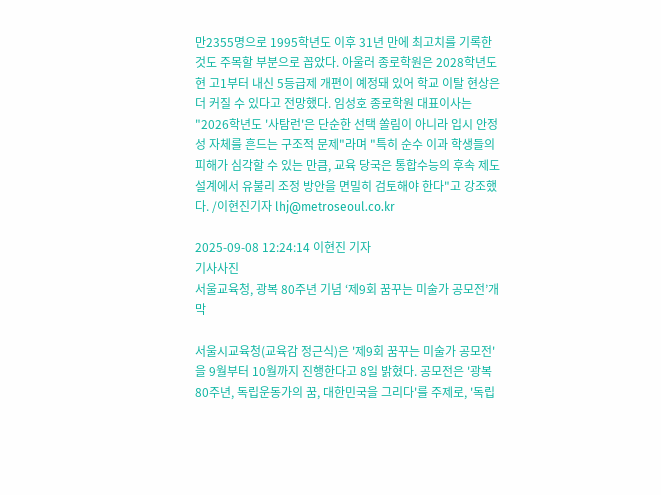만2355명으로 1995학년도 이후 31년 만에 최고치를 기록한 것도 주목할 부분으로 꼽았다. 아울러 종로학원은 2028학년도 현 고1부터 내신 5등급제 개편이 예정돼 있어 학교 이탈 현상은 더 커질 수 있다고 전망했다. 임성호 종로학원 대표이사는 "2026학년도 '사탐런'은 단순한 선택 쏠림이 아니라 입시 안정성 자체를 흔드는 구조적 문제"라며 "특히 순수 이과 학생들의 피해가 심각할 수 있는 만큼, 교육 당국은 통합수능의 후속 제도 설계에서 유불리 조정 방안을 면밀히 검토해야 한다"고 강조했다. /이현진기자 lhj@metroseoul.co.kr

2025-09-08 12:24:14 이현진 기자
기사사진
서울교육청, 광복 80주년 기념 ‘제9회 꿈꾸는 미술가 공모전’개막

서울시교육청(교육감 정근식)은 '제9회 꿈꾸는 미술가 공모전' 을 9월부터 10월까지 진행한다고 8일 밝혔다. 공모전은 '광복 80주년, 독립운동가의 꿈, 대한민국을 그리다'를 주제로, '독립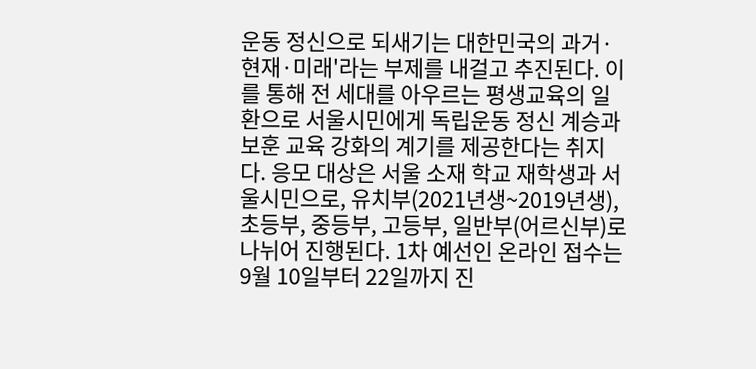운동 정신으로 되새기는 대한민국의 과거·현재·미래'라는 부제를 내걸고 추진된다. 이를 통해 전 세대를 아우르는 평생교육의 일환으로 서울시민에게 독립운동 정신 계승과 보훈 교육 강화의 계기를 제공한다는 취지다. 응모 대상은 서울 소재 학교 재학생과 서울시민으로, 유치부(2021년생~2019년생), 초등부, 중등부, 고등부, 일반부(어르신부)로 나뉘어 진행된다. 1차 예선인 온라인 접수는 9월 10일부터 22일까지 진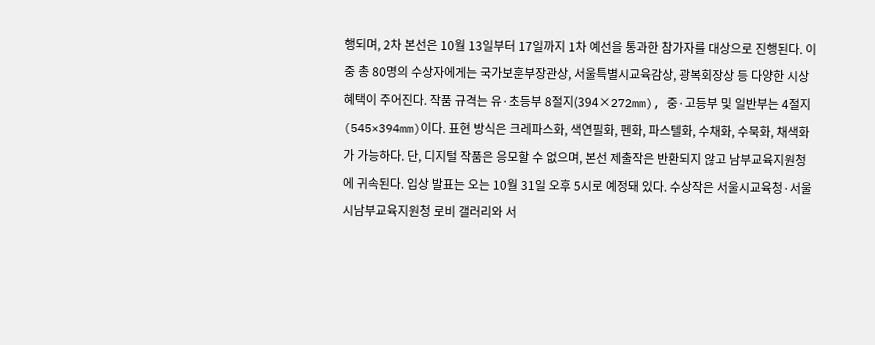행되며, 2차 본선은 10월 13일부터 17일까지 1차 예선을 통과한 참가자를 대상으로 진행된다. 이중 총 80명의 수상자에게는 국가보훈부장관상, 서울특별시교육감상, 광복회장상 등 다양한 시상 혜택이 주어진다. 작품 규격는 유·초등부 8절지(394×272mm), 중·고등부 및 일반부는 4절지(545×394mm)이다. 표현 방식은 크레파스화, 색연필화, 펜화, 파스텔화, 수채화, 수묵화, 채색화가 가능하다. 단, 디지털 작품은 응모할 수 없으며, 본선 제출작은 반환되지 않고 남부교육지원청에 귀속된다. 입상 발표는 오는 10월 31일 오후 5시로 예정돼 있다. 수상작은 서울시교육청·서울시남부교육지원청 로비 갤러리와 서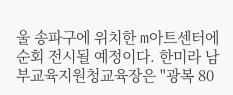울 송파구에 위치한 m아트센터에 순회 전시될 예정이다. 한미라 남부교육지원청교육장은 "광복 80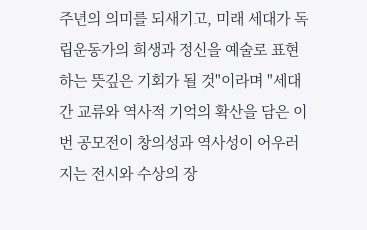주년의 의미를 되새기고, 미래 세대가 독립운동가의 희생과 정신을 예술로 표현하는 뜻깊은 기회가 될 것"이라며 "세대 간 교류와 역사적 기억의 확산을 담은 이번 공모전이 창의성과 역사성이 어우러지는 전시와 수상의 장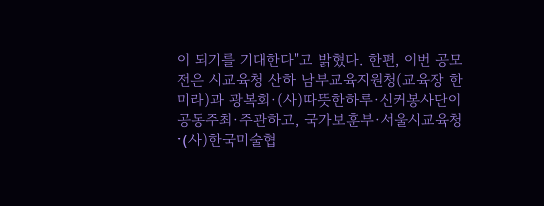이 되기를 기대한다"고 밝혔다. 한편, 이번 공모전은 시교육청 산하 남부교육지원청(교육장 한미라)과 광복회·(사)따뜻한하루·신커봉사단이 공동주최·주관하고, 국가보훈부·서울시교육청ˑ(사)한국미술협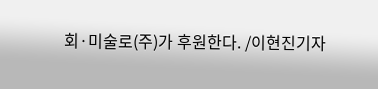회·미술로(주)가 후원한다. /이현진기자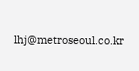lhj@metroseoul.co.kr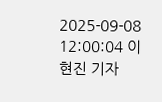2025-09-08 12:00:04 이현진 기자